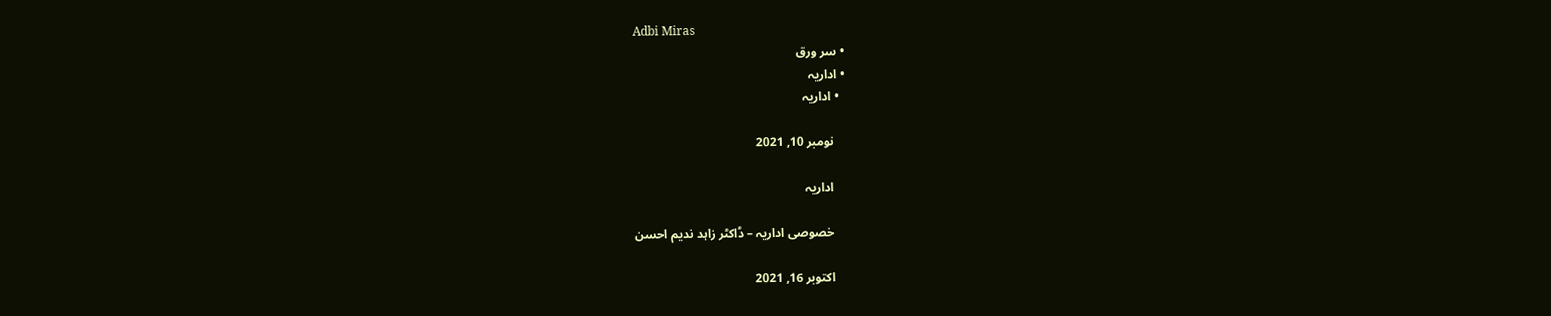Adbi Miras
  • سر ورق
  • اداریہ
    • اداریہ

      نومبر 10, 2021

      اداریہ

      خصوصی اداریہ – ڈاکٹر زاہد ندیم احسن

      اکتوبر 16, 2021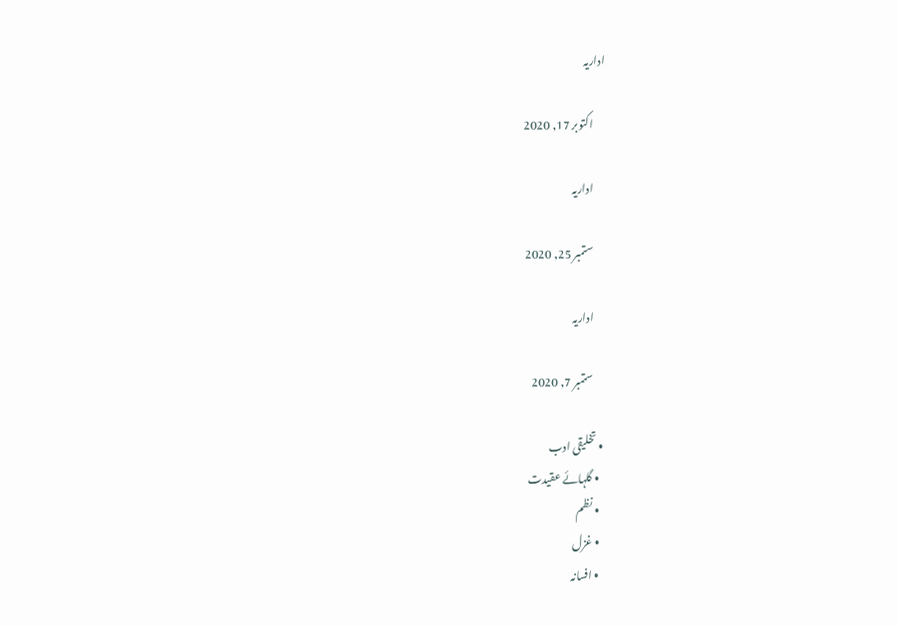اداریہ

      اکتوبر 17, 2020

      اداریہ

      ستمبر 25, 2020

      اداریہ

      ستمبر 7, 2020

  • تخلیقی ادب
    • گلہائے عقیدت
    • نظم
    • غزل
    • افسانہ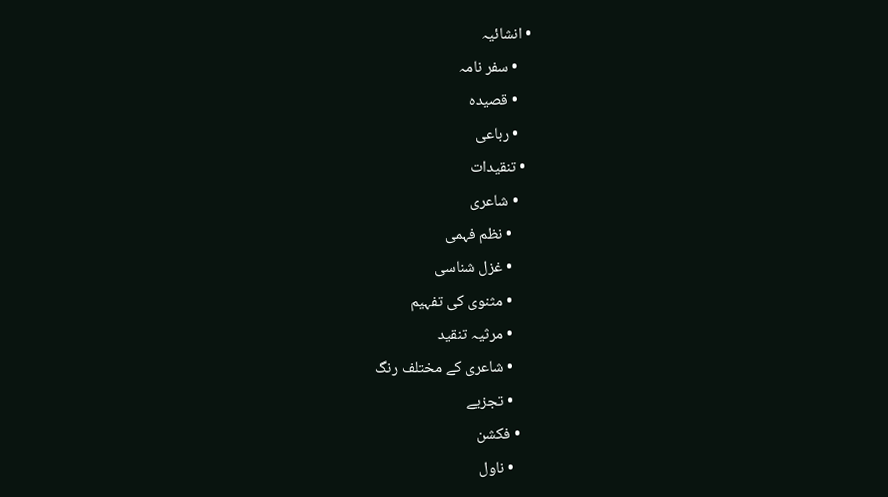• انشائیہ
    • سفر نامہ
    • قصیدہ
    • رباعی
  • تنقیدات
    • شاعری
      • نظم فہمی
      • غزل شناسی
      • مثنوی کی تفہیم
      • مرثیہ تنقید
      • شاعری کے مختلف رنگ
      • تجزیے
    • فکشن
      • ناول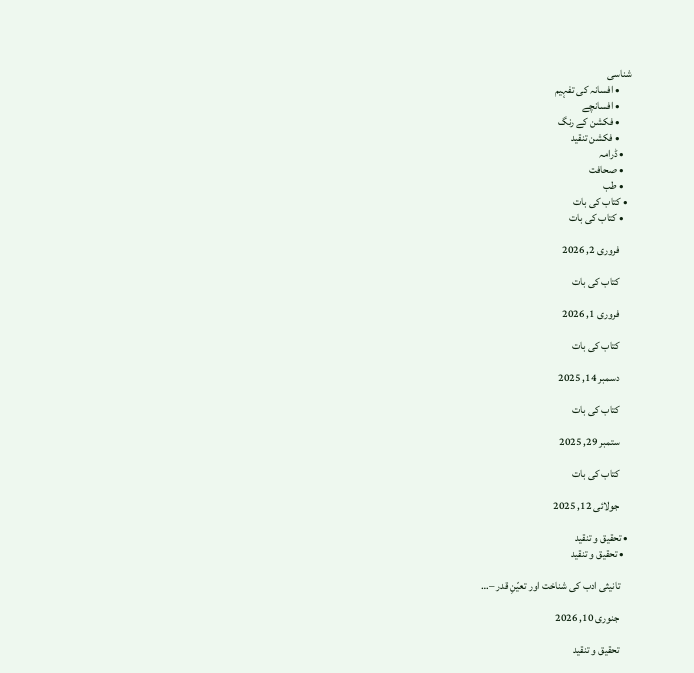شناسی
      • افسانہ کی تفہیم
      • افسانچے
      • فکشن کے رنگ
      • فکشن تنقید
    • ڈرامہ
    • صحافت
    • طب
  • کتاب کی بات
    • کتاب کی بات

      فروری 2, 2026

      کتاب کی بات

      فروری 1, 2026

      کتاب کی بات

      دسمبر 14, 2025

      کتاب کی بات

      ستمبر 29, 2025

      کتاب کی بات

      جولائی 12, 2025

  • تحقیق و تنقید
    • تحقیق و تنقید

      تانیثی ادب کی شناخت اور تعیّنِ قدر –…

      جنوری 10, 2026

      تحقیق و تنقید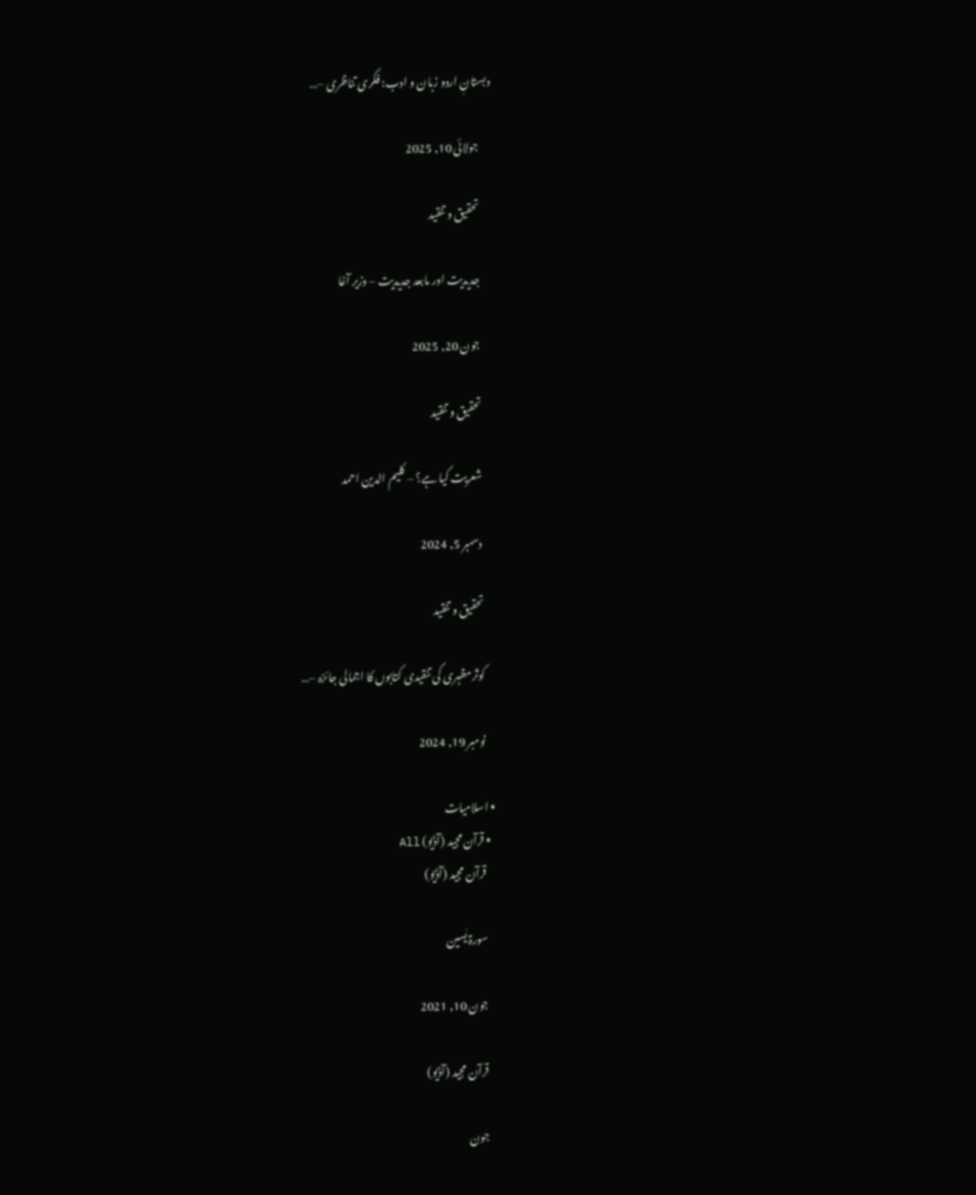دبستانِ اردو زبان و ادب: فکری تناظری –…

      جولائی 10, 2025

      تحقیق و تنقید

      جدیدیت اور مابعد جدیدیت – وزیر آغا

      جون 20, 2025

      تحقیق و تنقید

      شعریت کیا ہے؟ – کلیم الدین احمد

      دسمبر 5, 2024

      تحقیق و تنقید

      کوثرمظہری کی تنقیدی کتابوں کا اجمالی جائزہ –…

      نومبر 19, 2024

  • اسلامیات
    • قرآن مجید (آڈیو) All
      قرآن مجید (آڈیو)

      سورۃ یٰسین

      جون 10, 2021

      قرآن مجید (آڈیو)

      جون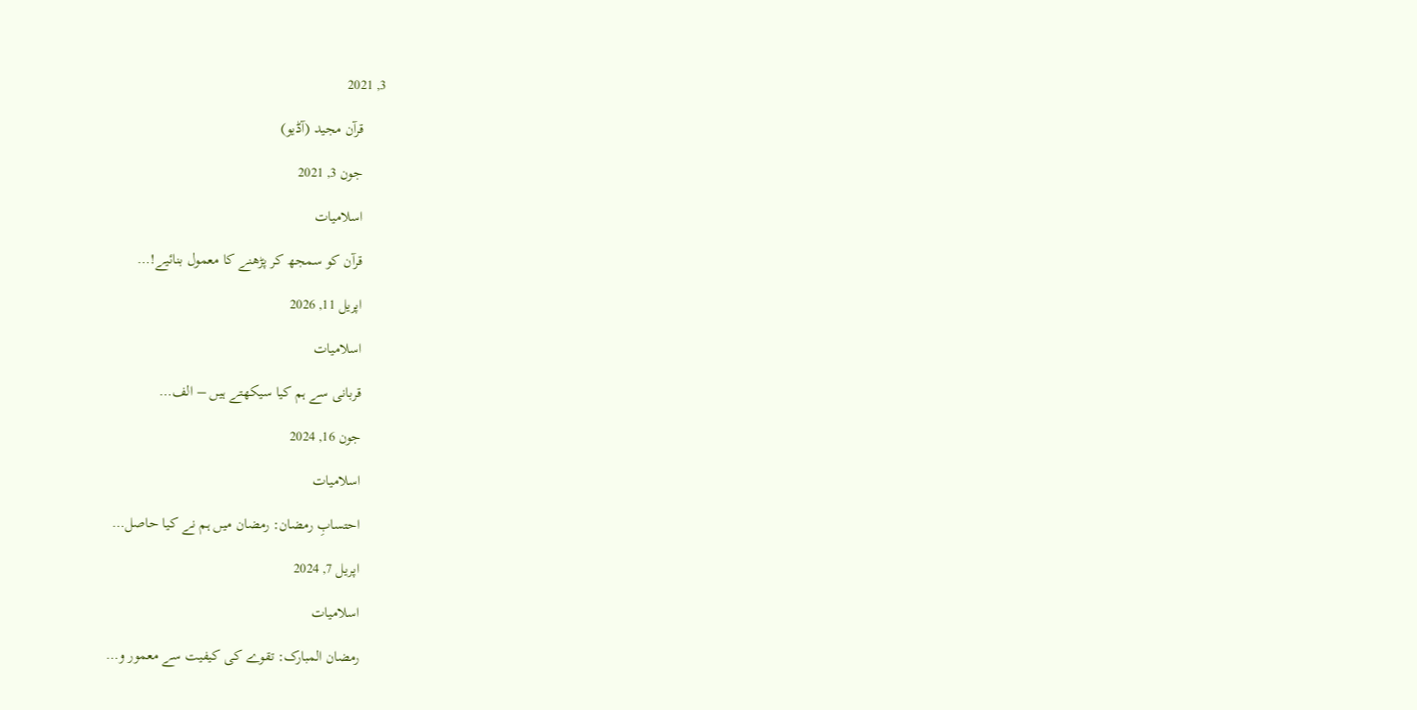3, 2021

      قرآن مجید (آڈیو)

      جون 3, 2021

      اسلامیات

      قرآن کو سمجھ کر پڑھنے کا معمول بنائیے!…

      اپریل 11, 2026

      اسلامیات

      قربانی سے ہم کیا سیکھتے ہیں – الف…

      جون 16, 2024

      اسلامیات

      احتسابِ رمضان: رمضان میں ہم نے کیا حاصل…

      اپریل 7, 2024

      اسلامیات

      رمضان المبارک: تقوے کی کیفیت سے معمور و…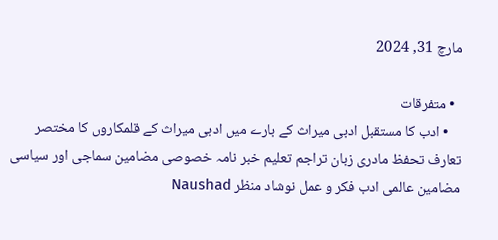مارچ 31, 2024

  • متفرقات
    • ادب کا مستقبل ادبی میراث کے بارے میں ادبی میراث کے قلمکاروں کا مختصر تعارف تحفظ مادری زبان تراجم تعلیم خبر نامہ خصوصی مضامین سماجی اور سیاسی مضامین عالمی ادب فکر و عمل نوشاد منظر Naushad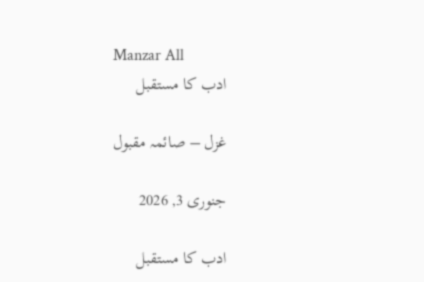Manzar All
      ادب کا مستقبل

      غزل – صائمہ مقبول

      جنوری 3, 2026

      ادب کا مستقبل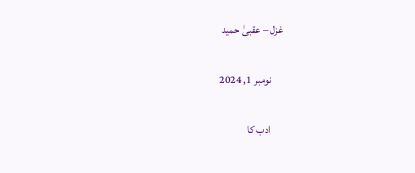غزل – عقبیٰ حمید

      نومبر 1, 2024

      ادب کا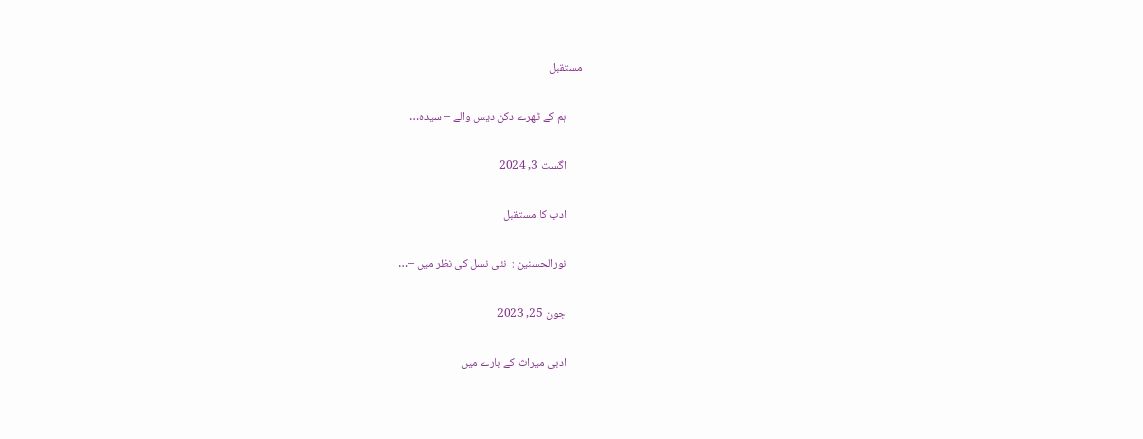مستقبل

      ہم کے ٹھرے دکن دیس والے – سیدہ…

      اگست 3, 2024

      ادب کا مستقبل

      نورالحسنین :  نئی نسل کی نظر میں –…

      جون 25, 2023

      ادبی میراث کے بارے میں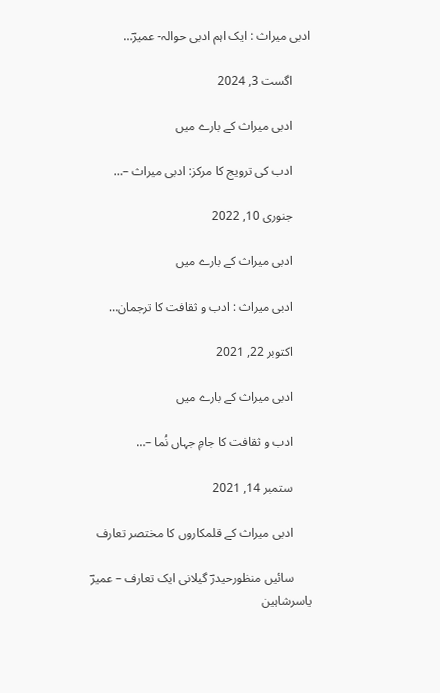ادبی میراث : ایک اہم ادبی حوالہ- عمیرؔ…

      اگست 3, 2024

      ادبی میراث کے بارے میں

      ادب کی ترویج کا مرکز: ادبی میراث –…

      جنوری 10, 2022

      ادبی میراث کے بارے میں

      ادبی میراث : ادب و ثقافت کا ترجمان…

      اکتوبر 22, 2021

      ادبی میراث کے بارے میں

      ادب و ثقافت کا جامِ جہاں نُما –…

      ستمبر 14, 2021

      ادبی میراث کے قلمکاروں کا مختصر تعارف

      سائیں منظورحیدرؔ گیلانی ایک تعارف – عمیرؔ یاسرشاہین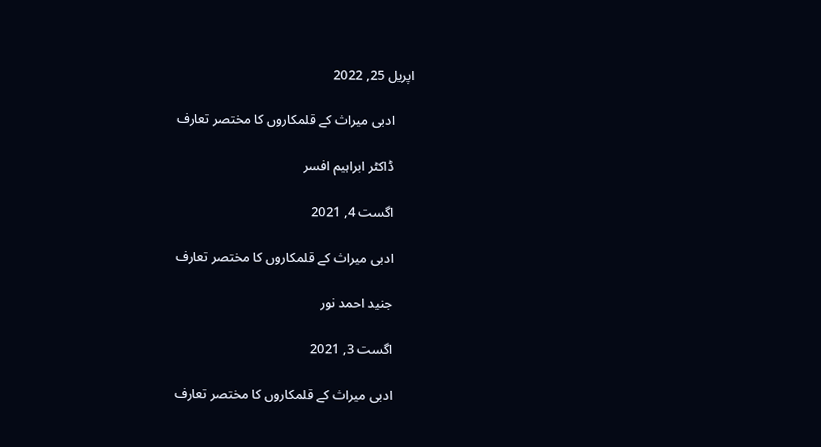اپریل 25, 2022

      ادبی میراث کے قلمکاروں کا مختصر تعارف

      ڈاکٹر ابراہیم افسر

      اگست 4, 2021

      ادبی میراث کے قلمکاروں کا مختصر تعارف

      جنید احمد نور

      اگست 3, 2021

      ادبی میراث کے قلمکاروں کا مختصر تعارف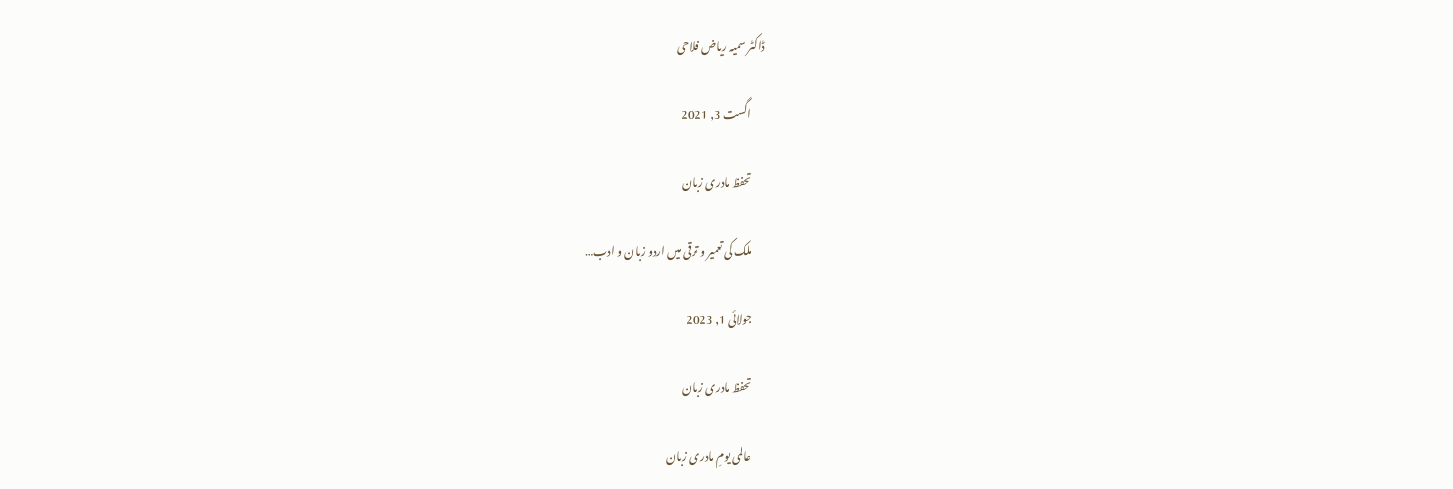ڈاکٹر سمیہ ریاض فلاحی

      اگست 3, 2021

      تحفظ مادری زبان

      ملک کی تعمیر و ترقی میں اردو زبان و ادب…

      جولائی 1, 2023

      تحفظ مادری زبان

      عالمی یومِ مادری زبان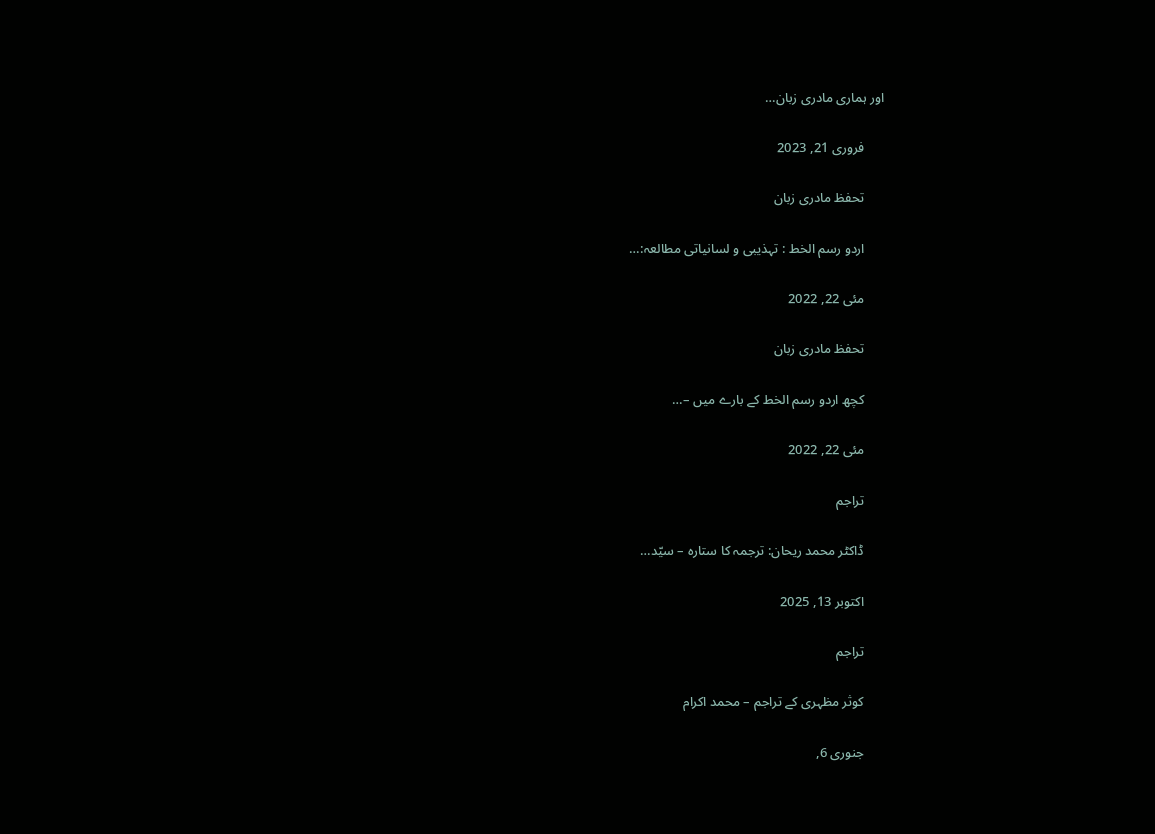اور ہماری مادری زبان…

      فروری 21, 2023

      تحفظ مادری زبان

      اردو رسم الخط : تہذیبی و لسانیاتی مطالعہ:…

      مئی 22, 2022

      تحفظ مادری زبان

      کچھ اردو رسم الخط کے بارے میں –…

      مئی 22, 2022

      تراجم

      ڈاکٹر محمد ریحان: ترجمہ کا ستارہ – سیّد…

      اکتوبر 13, 2025

      تراجم

      کوثر مظہری کے تراجم – محمد اکرام

      جنوری 6,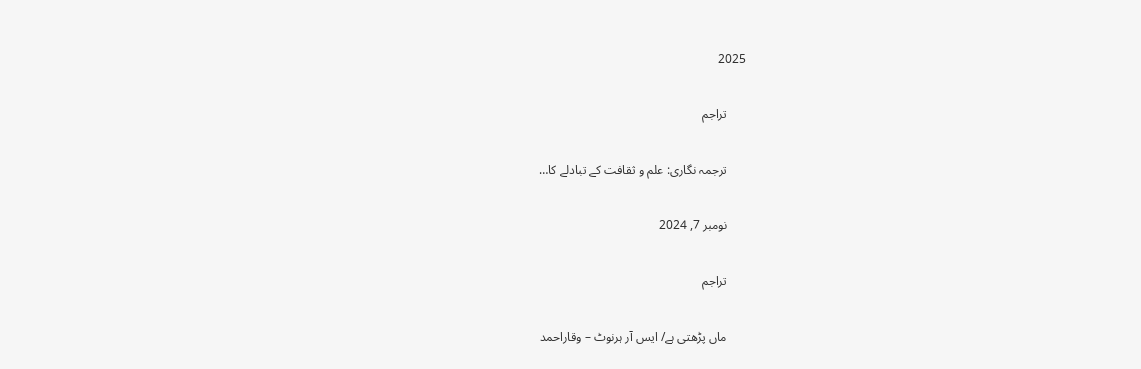2025

      تراجم

      ترجمہ نگاری: علم و ثقافت کے تبادلے کا…

      نومبر 7, 2024

      تراجم

      ماں پڑھتی ہے/ ایس آر ہرنوٹ – وقاراحمد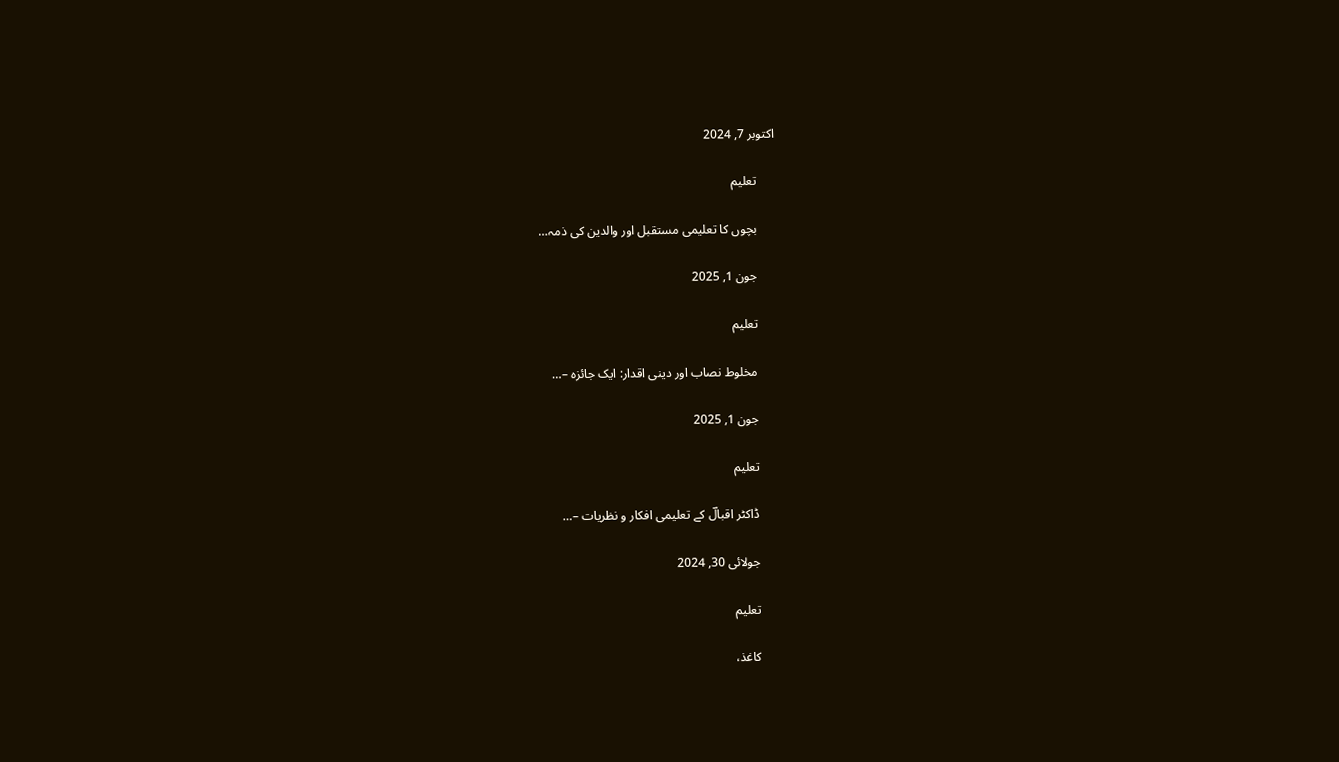اکتوبر 7, 2024

      تعلیم

      بچوں کا تعلیمی مستقبل اور والدین کی ذمہ…

      جون 1, 2025

      تعلیم

      مخلوط نصاب اور دینی اقدار: ایک جائزہ –…

      جون 1, 2025

      تعلیم

      ڈاکٹر اقبالؔ کے تعلیمی افکار و نظریات –…

      جولائی 30, 2024

      تعلیم

      کاغذ،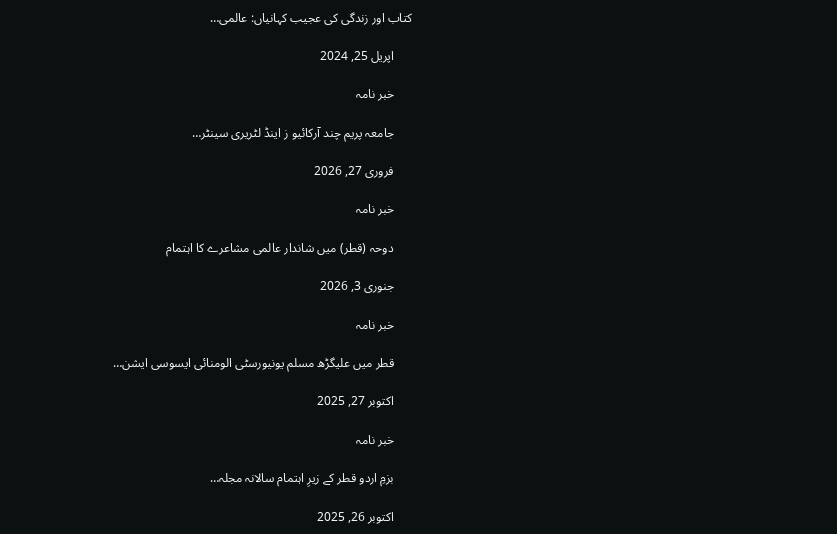کتاب اور زندگی کی عجیب کہانیاں: عالمی…

      اپریل 25, 2024

      خبر نامہ

      جامعہ پریم چند آرکائیو ز اینڈ لٹریری سینٹر…

      فروری 27, 2026

      خبر نامہ

      دوحہ (قطر) میں شاندار عالمی مشاعرے کا اہتمام

      جنوری 3, 2026

      خبر نامہ

      قطر میں علیگڑھ مسلم یونیورسٹی الومنائی ایسوسی ایشن…

      اکتوبر 27, 2025

      خبر نامہ

      بزمِ اردو قطر کے زیرِ اہتمام سالانہ مجلہ…

      اکتوبر 26, 2025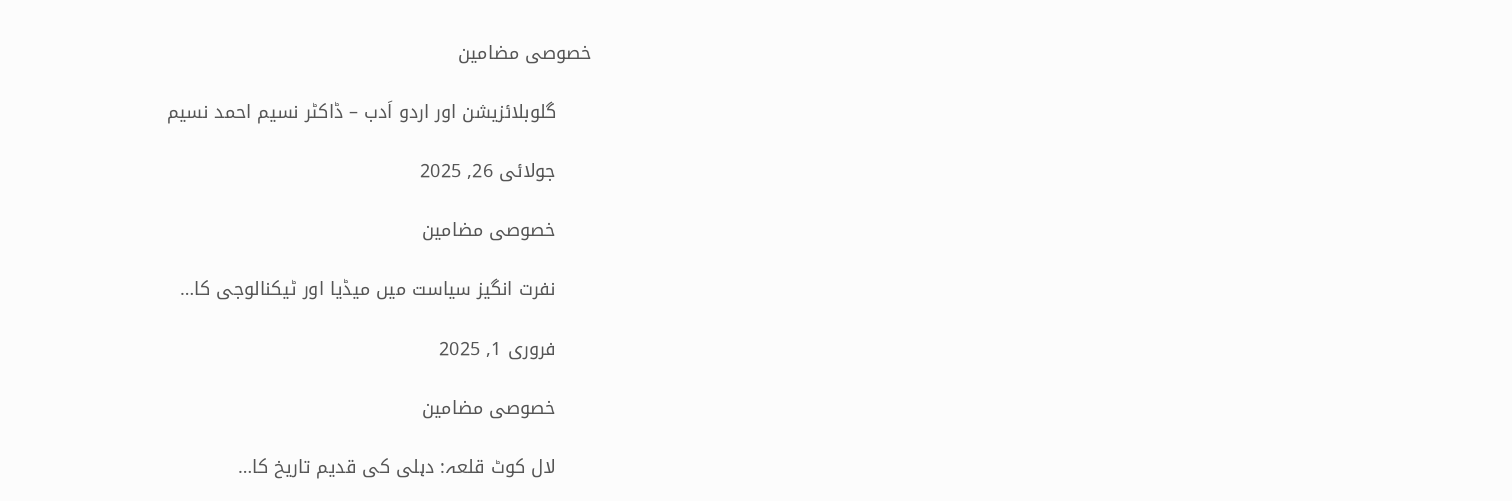خصوصی مضامین

      گلوبلائزیشن اور اردو اَدب – ڈاکٹر نسیم احمد نسیم

      جولائی 26, 2025

      خصوصی مضامین

      نفرت انگیز سیاست میں میڈیا اور ٹیکنالوجی کا…

      فروری 1, 2025

      خصوصی مضامین

      لال کوٹ قلعہ: دہلی کی قدیم تاریخ کا…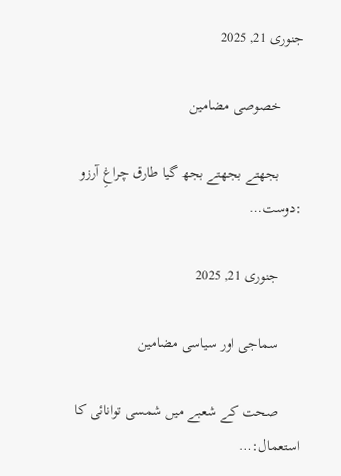جنوری 21, 2025

      خصوصی مضامین

      بجھتے بجھتے بجھ گیا طارق چراغِ آرزو :دوست…

      جنوری 21, 2025

      سماجی اور سیاسی مضامین

      صحت کے شعبے میں شمسی توانائی کا استعمال:…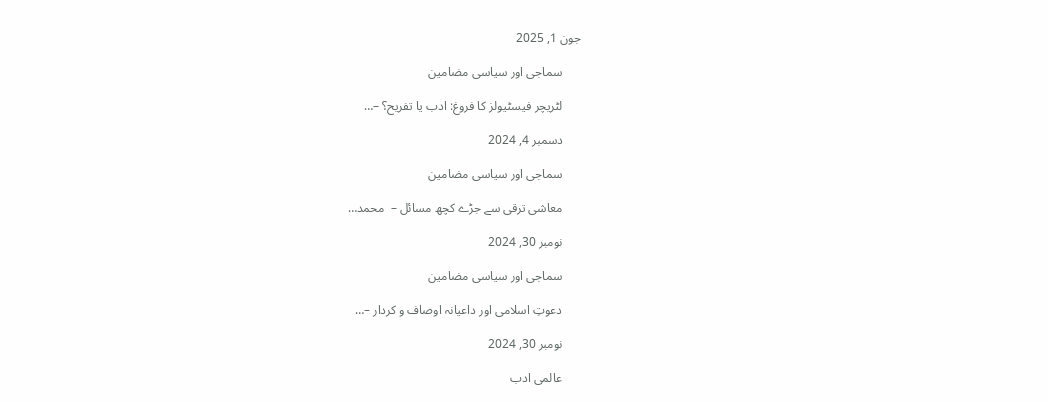جون 1, 2025

      سماجی اور سیاسی مضامین

      لٹریچر فیسٹیولز کا فروغ: ادب یا تفریح؟ –…

      دسمبر 4, 2024

      سماجی اور سیاسی مضامین

      معاشی ترقی سے جڑے کچھ مسائل –  محمد…

      نومبر 30, 2024

      سماجی اور سیاسی مضامین

      دعوتِ اسلامی اور داعیانہ اوصاف و کردار –…

      نومبر 30, 2024

      عالمی ادب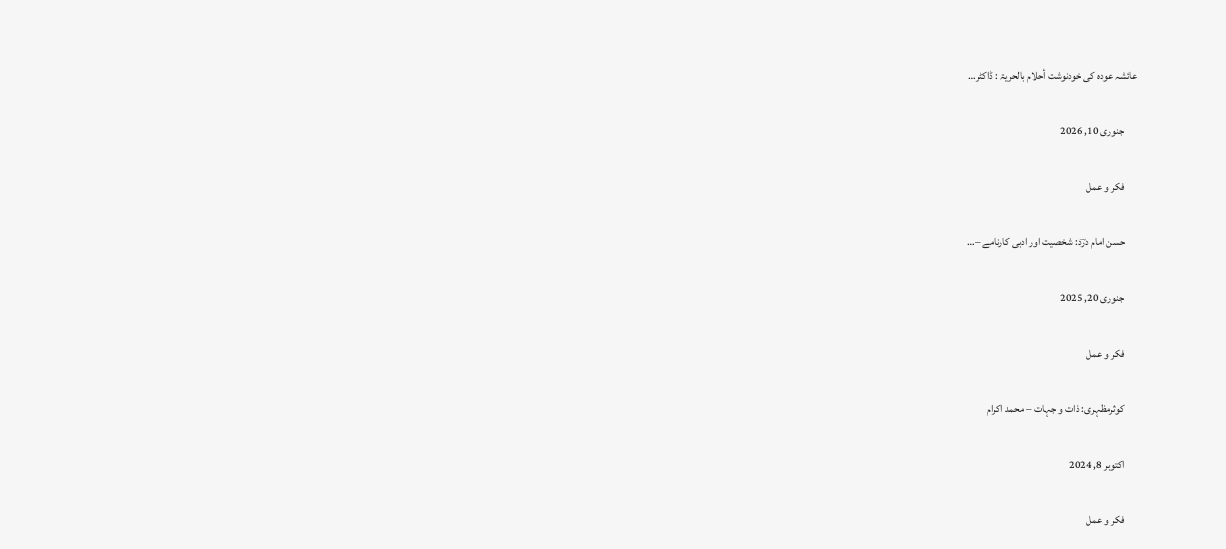عائشہ عودہ کی خودنوشت أحلام بالحریۃ : ڈاکٹر…

      جنوری 10, 2026

      فکر و عمل

      حسن امام درؔد: شخصیت اور ادبی کارنامے –…

      جنوری 20, 2025

      فکر و عمل

      کوثرمظہری: ذات و جہات – محمد اکرام

      اکتوبر 8, 2024

      فکر و عمل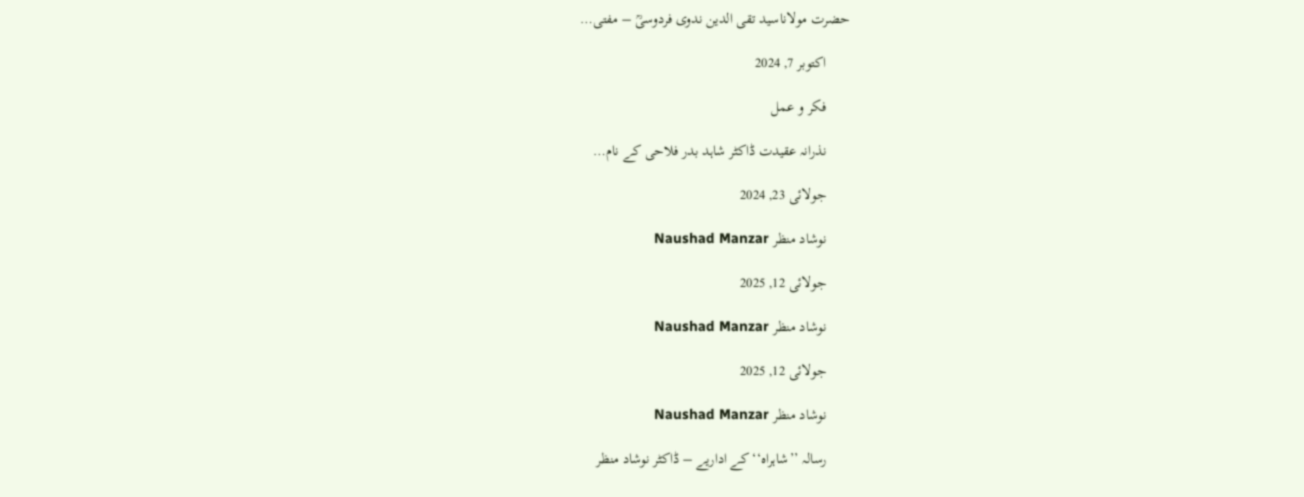حضرت مولاناسید تقی الدین ندوی فردوسیؒ – مفتی…

      اکتوبر 7, 2024

      فکر و عمل

      نذرانہ عقیدت ڈاکٹر شاہد بدر فلاحی کے نام…

      جولائی 23, 2024

      نوشاد منظر Naushad Manzar

      جولائی 12, 2025

      نوشاد منظر Naushad Manzar

      جولائی 12, 2025

      نوشاد منظر Naushad Manzar

      رسالہ ’’شاہراہ‘‘ کے اداریے – ڈاکٹر نوشاد منظر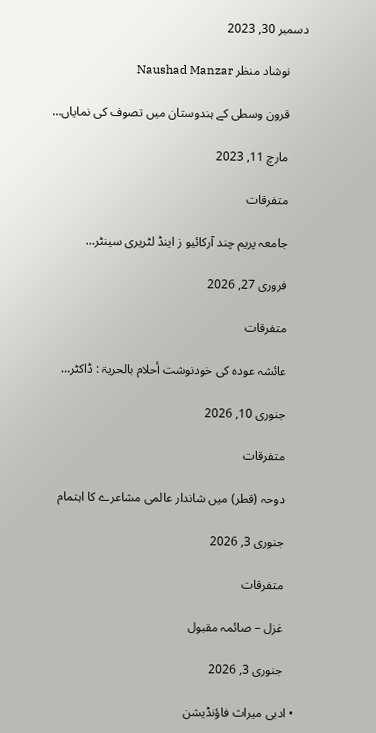دسمبر 30, 2023

      نوشاد منظر Naushad Manzar

      قرون وسطی کے ہندوستان میں تصوف کی نمایاں…

      مارچ 11, 2023

      متفرقات

      جامعہ پریم چند آرکائیو ز اینڈ لٹریری سینٹر…

      فروری 27, 2026

      متفرقات

      عائشہ عودہ کی خودنوشت أحلام بالحریۃ : ڈاکٹر…

      جنوری 10, 2026

      متفرقات

      دوحہ (قطر) میں شاندار عالمی مشاعرے کا اہتمام

      جنوری 3, 2026

      متفرقات

      غزل – صائمہ مقبول

      جنوری 3, 2026

  • ادبی میراث فاؤنڈیشن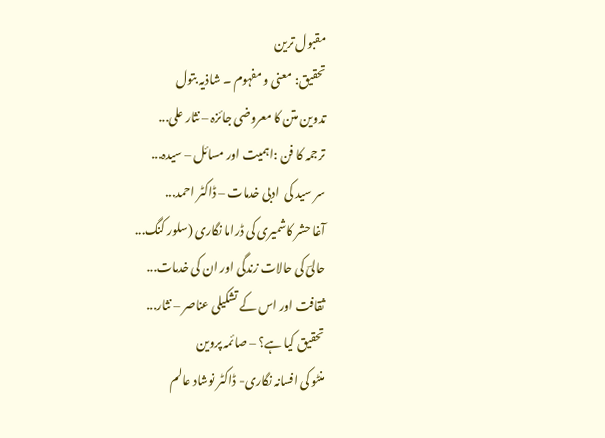مقبول ترین
تحقیق: معنی و مفہوم ۔ شاذیہ بتول
تدوین متن کا معروضی جائزہ – نثار علی...
ترجمہ کا فن :اہمیت اور مسائل – سیدہ...
سر سید کی  ادبی خدمات – ڈاکٹر احمد...
آغا حشر کاشمیری کی ڈراما نگاری (سلور کنگ...
حالیؔ کی حالات زندگی اور ان کی خدمات...
ثقافت اور اس کے تشکیلی عناصر – نثار...
تحقیق کیا ہے؟ – صائمہ پروین
منٹو کی افسانہ نگاری- ڈاکٹر نوشاد عالم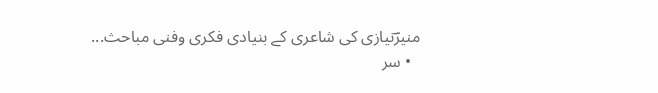منیرؔنیازی کی شاعری کے بنیادی فکری وفنی مباحث...
  • سر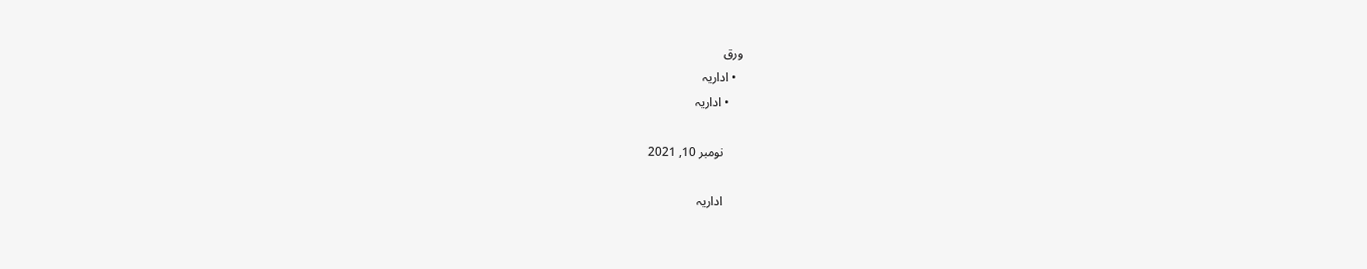ورق
  • اداریہ
    • اداریہ

      نومبر 10, 2021

      اداریہ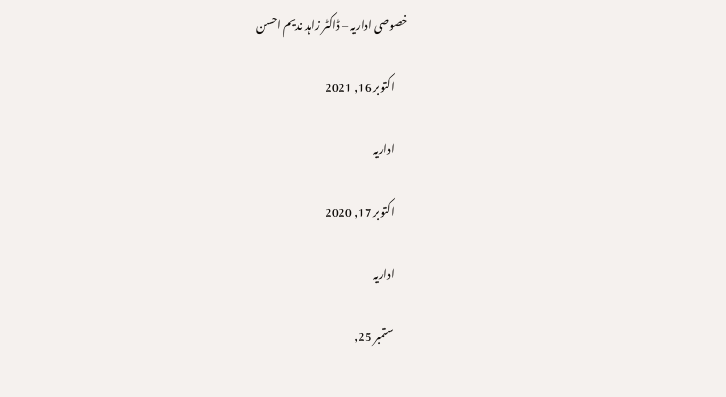خصوصی اداریہ – ڈاکٹر زاہد ندیم احسن

      اکتوبر 16, 2021

      اداریہ

      اکتوبر 17, 2020

      اداریہ

      ستمبر 25,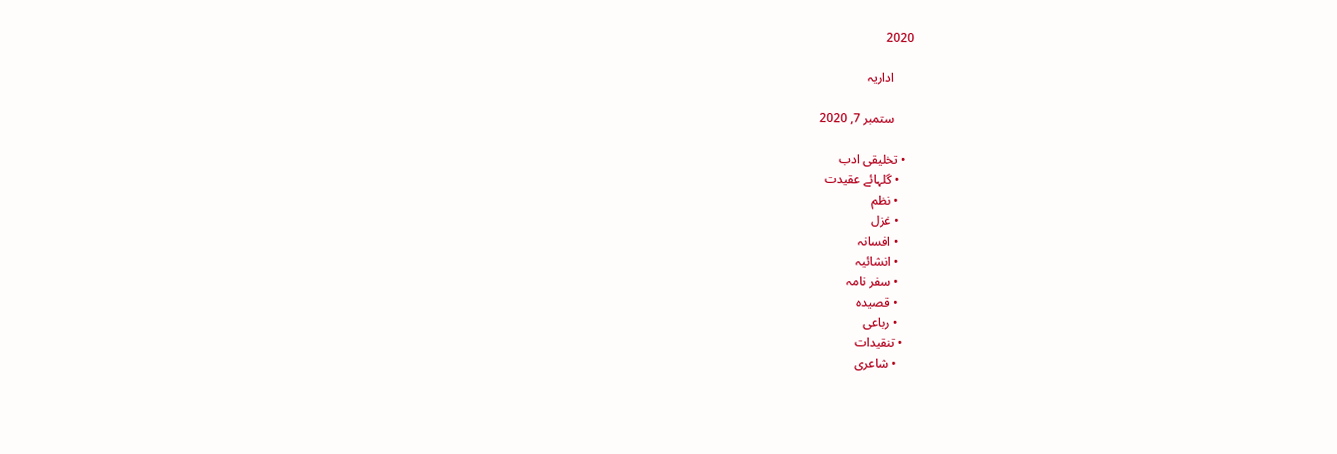2020

      اداریہ

      ستمبر 7, 2020

  • تخلیقی ادب
    • گلہائے عقیدت
    • نظم
    • غزل
    • افسانہ
    • انشائیہ
    • سفر نامہ
    • قصیدہ
    • رباعی
  • تنقیدات
    • شاعری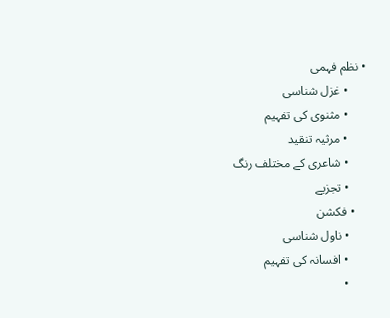• نظم فہمی
      • غزل شناسی
      • مثنوی کی تفہیم
      • مرثیہ تنقید
      • شاعری کے مختلف رنگ
      • تجزیے
    • فکشن
      • ناول شناسی
      • افسانہ کی تفہیم
      •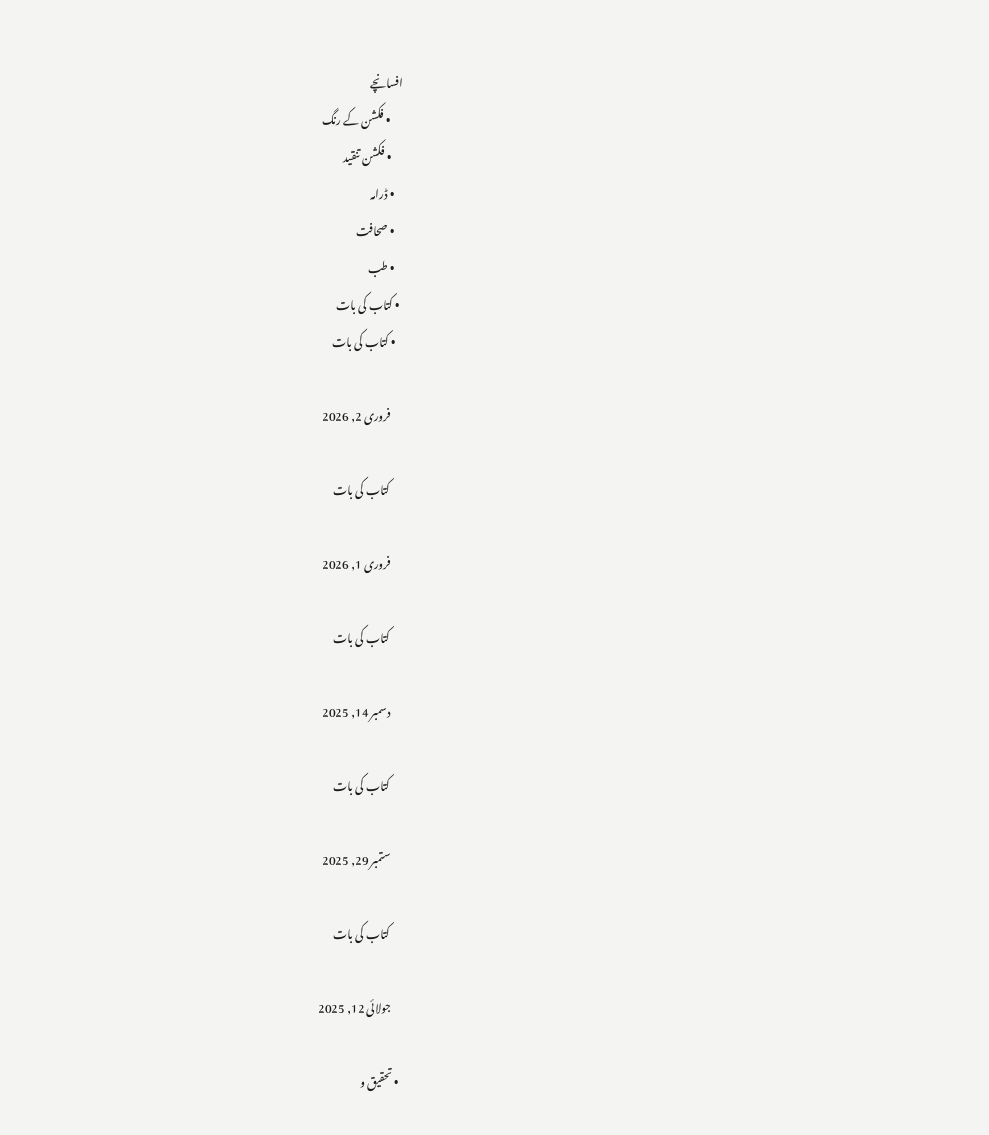افسانچے
      • فکشن کے رنگ
      • فکشن تنقید
    • ڈرامہ
    • صحافت
    • طب
  • کتاب کی بات
    • کتاب کی بات

      فروری 2, 2026

      کتاب کی بات

      فروری 1, 2026

      کتاب کی بات

      دسمبر 14, 2025

      کتاب کی بات

      ستمبر 29, 2025

      کتاب کی بات

      جولائی 12, 2025

  • تحقیق و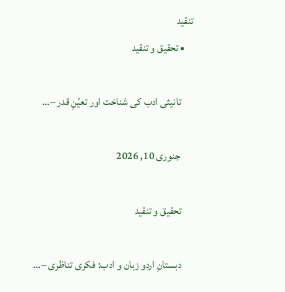تنقید
    • تحقیق و تنقید

      تانیثی ادب کی شناخت اور تعیّنِ قدر –…

      جنوری 10, 2026

      تحقیق و تنقید

      دبستانِ اردو زبان و ادب: فکری تناظری –…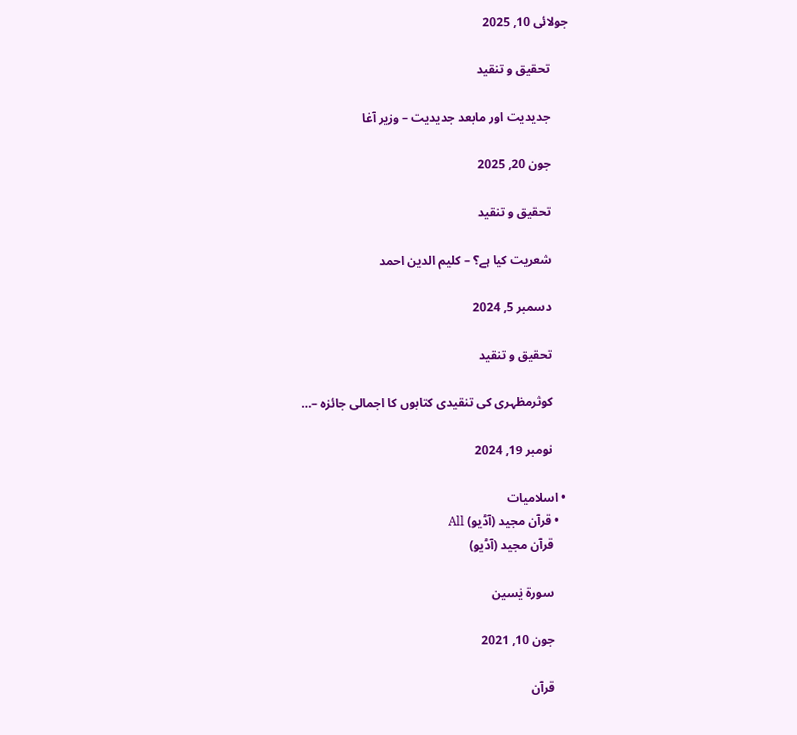جولائی 10, 2025

      تحقیق و تنقید

      جدیدیت اور مابعد جدیدیت – وزیر آغا

      جون 20, 2025

      تحقیق و تنقید

      شعریت کیا ہے؟ – کلیم الدین احمد

      دسمبر 5, 2024

      تحقیق و تنقید

      کوثرمظہری کی تنقیدی کتابوں کا اجمالی جائزہ –…

      نومبر 19, 2024

  • اسلامیات
    • قرآن مجید (آڈیو) All
      قرآن مجید (آڈیو)

      سورۃ یٰسین

      جون 10, 2021

      قرآن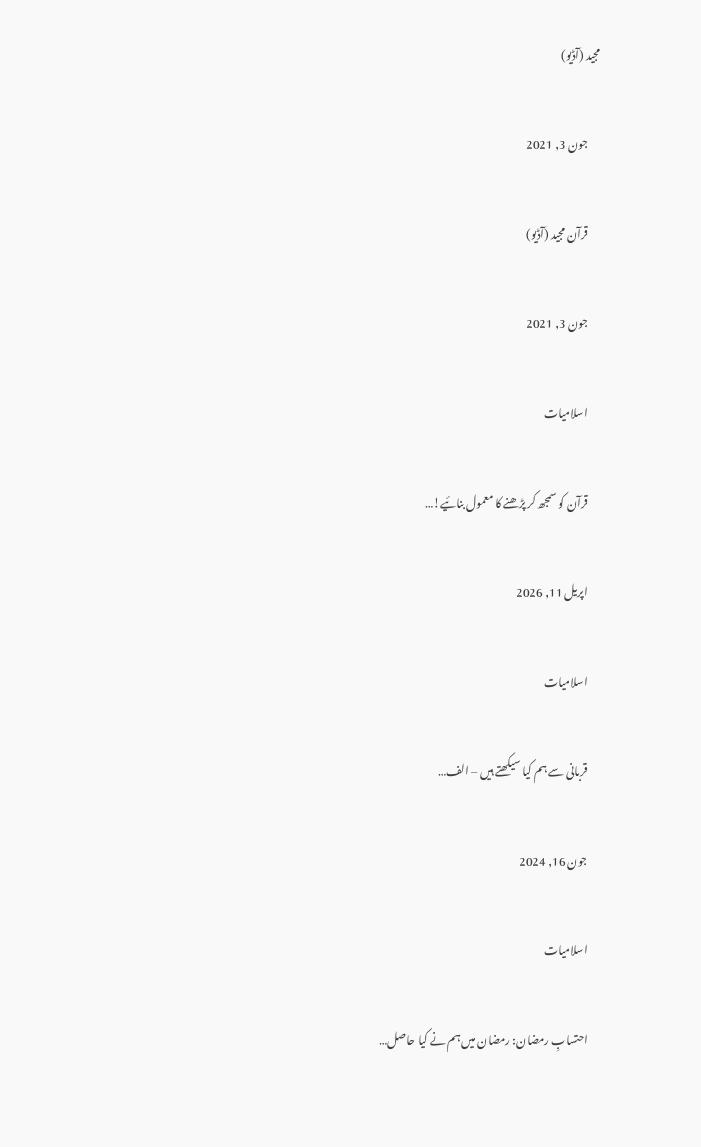مجید (آڈیو)

      جون 3, 2021

      قرآن مجید (آڈیو)

      جون 3, 2021

      اسلامیات

      قرآن کو سمجھ کر پڑھنے کا معمول بنائیے!…

      اپریل 11, 2026

      اسلامیات

      قربانی سے ہم کیا سیکھتے ہیں – الف…

      جون 16, 2024

      اسلامیات

      احتسابِ رمضان: رمضان میں ہم نے کیا حاصل…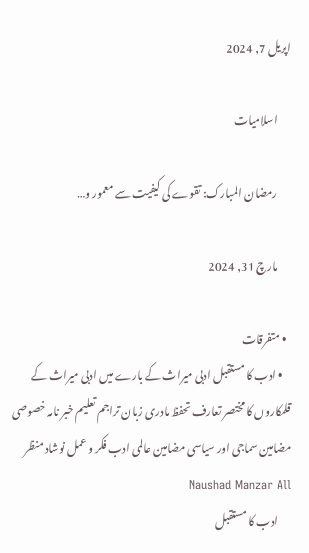اپریل 7, 2024

      اسلامیات

      رمضان المبارک: تقوے کی کیفیت سے معمور و…

      مارچ 31, 2024

  • متفرقات
    • ادب کا مستقبل ادبی میراث کے بارے میں ادبی میراث کے قلمکاروں کا مختصر تعارف تحفظ مادری زبان تراجم تعلیم خبر نامہ خصوصی مضامین سماجی اور سیاسی مضامین عالمی ادب فکر و عمل نوشاد منظر Naushad Manzar All
      ادب کا مستقبل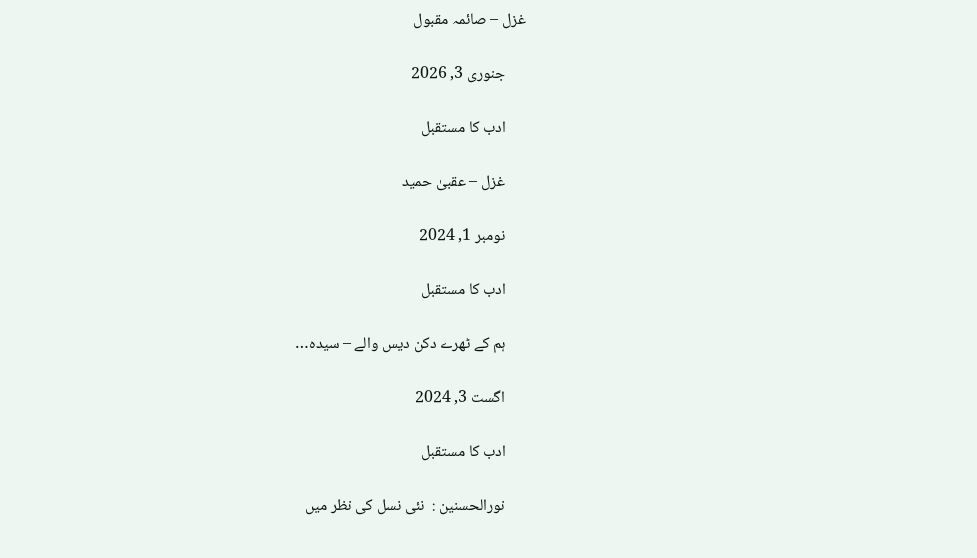غزل – صائمہ مقبول

      جنوری 3, 2026

      ادب کا مستقبل

      غزل – عقبیٰ حمید

      نومبر 1, 2024

      ادب کا مستقبل

      ہم کے ٹھرے دکن دیس والے – سیدہ…

      اگست 3, 2024

      ادب کا مستقبل

      نورالحسنین :  نئی نسل کی نظر میں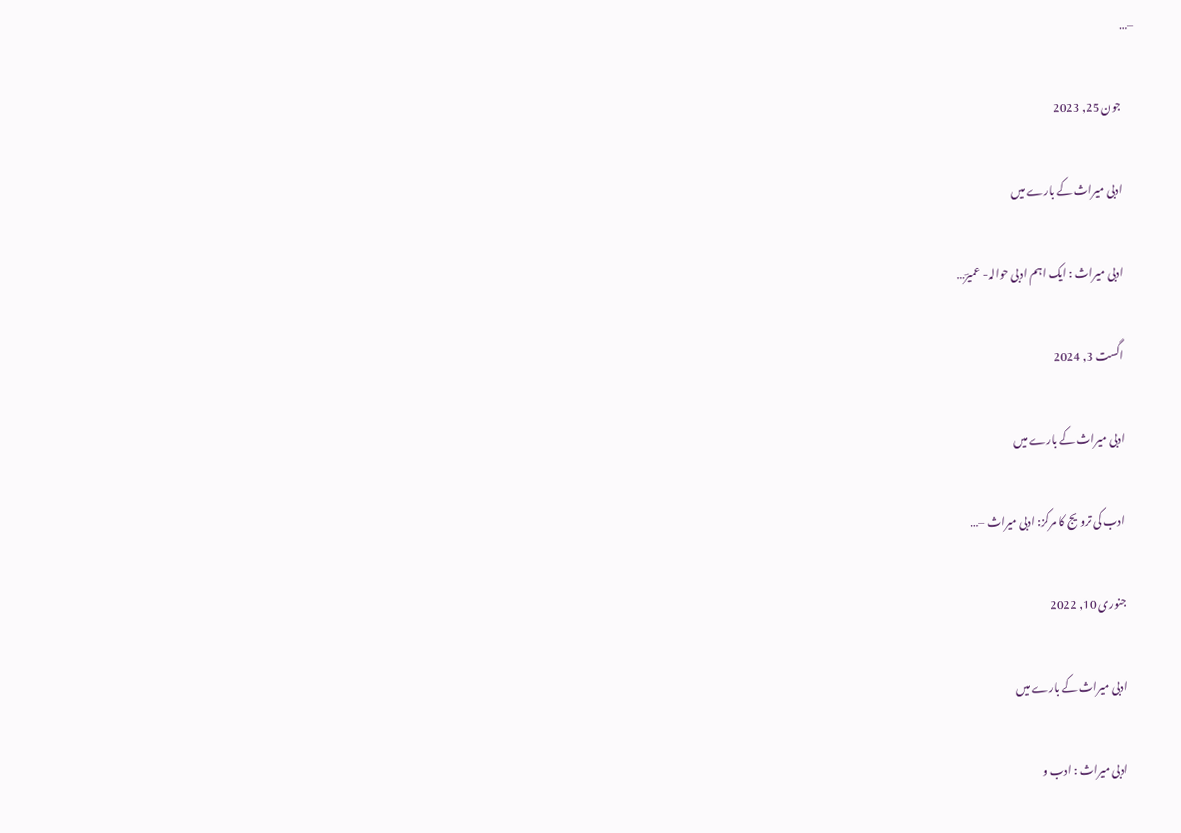–…

      جون 25, 2023

      ادبی میراث کے بارے میں

      ادبی میراث : ایک اہم ادبی حوالہ- عمیرؔ…

      اگست 3, 2024

      ادبی میراث کے بارے میں

      ادب کی ترویج کا مرکز: ادبی میراث –…

      جنوری 10, 2022

      ادبی میراث کے بارے میں

      ادبی میراث : ادب و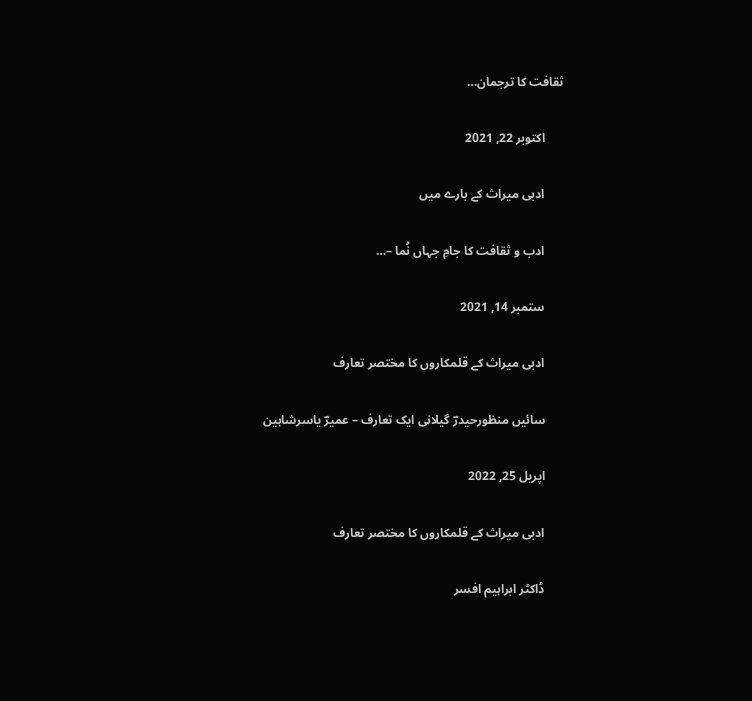ثقافت کا ترجمان…

      اکتوبر 22, 2021

      ادبی میراث کے بارے میں

      ادب و ثقافت کا جامِ جہاں نُما –…

      ستمبر 14, 2021

      ادبی میراث کے قلمکاروں کا مختصر تعارف

      سائیں منظورحیدرؔ گیلانی ایک تعارف – عمیرؔ یاسرشاہین

      اپریل 25, 2022

      ادبی میراث کے قلمکاروں کا مختصر تعارف

      ڈاکٹر ابراہیم افسر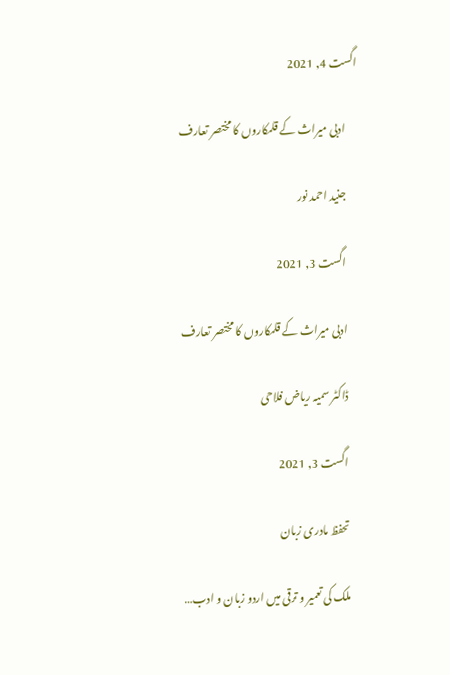اگست 4, 2021

      ادبی میراث کے قلمکاروں کا مختصر تعارف

      جنید احمد نور

      اگست 3, 2021

      ادبی میراث کے قلمکاروں کا مختصر تعارف

      ڈاکٹر سمیہ ریاض فلاحی

      اگست 3, 2021

      تحفظ مادری زبان

      ملک کی تعمیر و ترقی میں اردو زبان و ادب…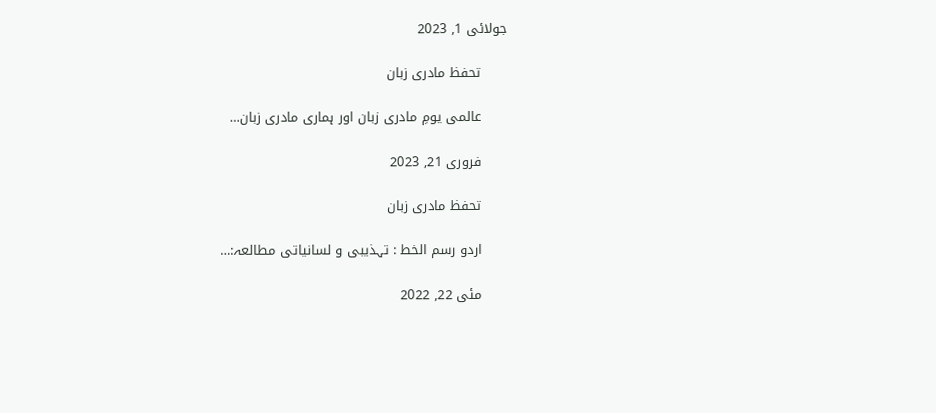جولائی 1, 2023

      تحفظ مادری زبان

      عالمی یومِ مادری زبان اور ہماری مادری زبان…

      فروری 21, 2023

      تحفظ مادری زبان

      اردو رسم الخط : تہذیبی و لسانیاتی مطالعہ:…

      مئی 22, 2022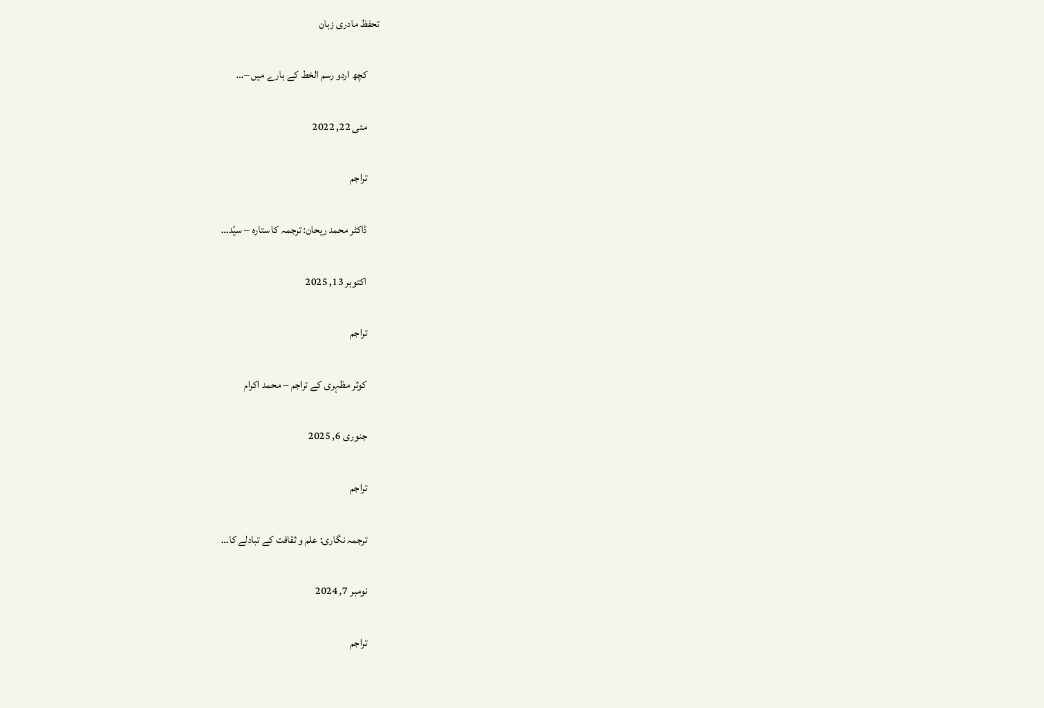تحفظ مادری زبان

      کچھ اردو رسم الخط کے بارے میں –…

      مئی 22, 2022

      تراجم

      ڈاکٹر محمد ریحان: ترجمہ کا ستارہ – سیّد…

      اکتوبر 13, 2025

      تراجم

      کوثر مظہری کے تراجم – محمد اکرام

      جنوری 6, 2025

      تراجم

      ترجمہ نگاری: علم و ثقافت کے تبادلے کا…

      نومبر 7, 2024

      تراجم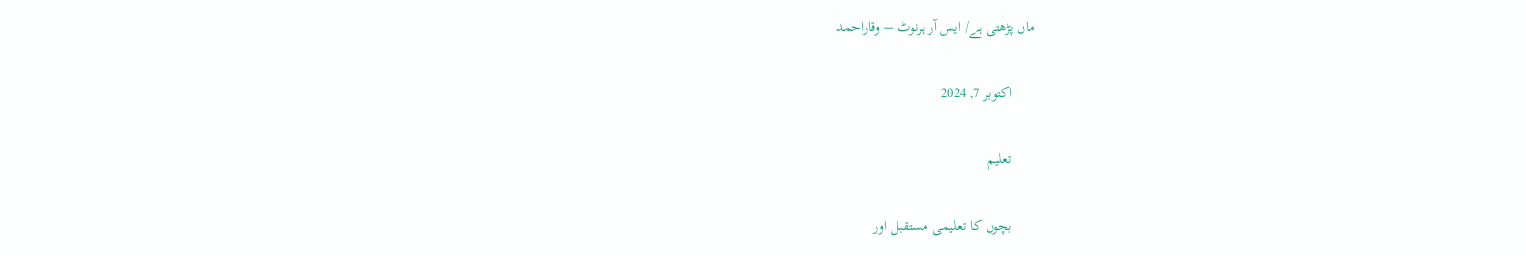ماں پڑھتی ہے/ ایس آر ہرنوٹ – وقاراحمد

      اکتوبر 7, 2024

      تعلیم

      بچوں کا تعلیمی مستقبل اور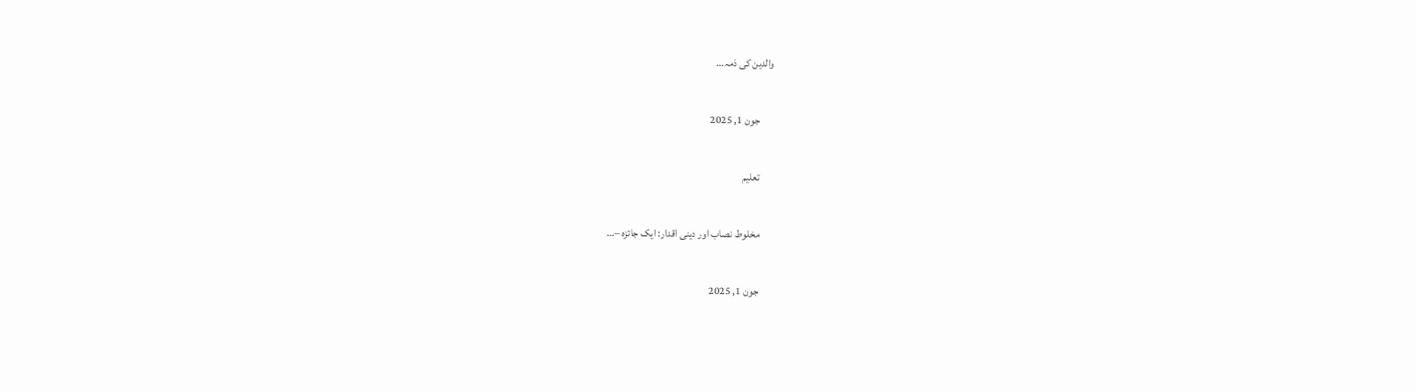والدین کی ذمہ…

      جون 1, 2025

      تعلیم

      مخلوط نصاب اور دینی اقدار: ایک جائزہ –…

      جون 1, 2025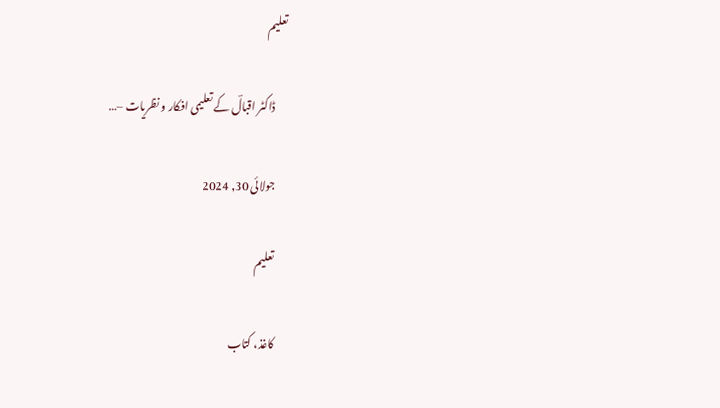تعلیم

      ڈاکٹر اقبالؔ کے تعلیمی افکار و نظریات –…

      جولائی 30, 2024

      تعلیم

      کاغذ، کتاب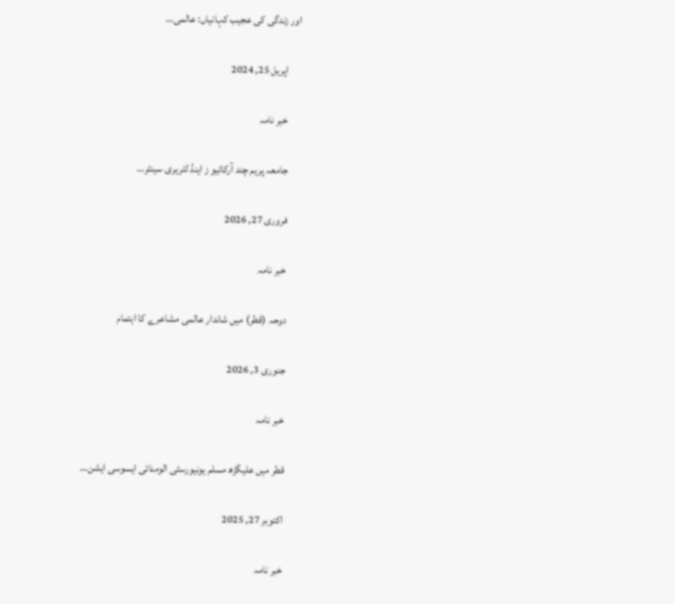اور زندگی کی عجیب کہانیاں: عالمی…

      اپریل 25, 2024

      خبر نامہ

      جامعہ پریم چند آرکائیو ز اینڈ لٹریری سینٹر…

      فروری 27, 2026

      خبر نامہ

      دوحہ (قطر) میں شاندار عالمی مشاعرے کا اہتمام

      جنوری 3, 2026

      خبر نامہ

      قطر میں علیگڑھ مسلم یونیورسٹی الومنائی ایسوسی ایشن…

      اکتوبر 27, 2025

      خبر نامہ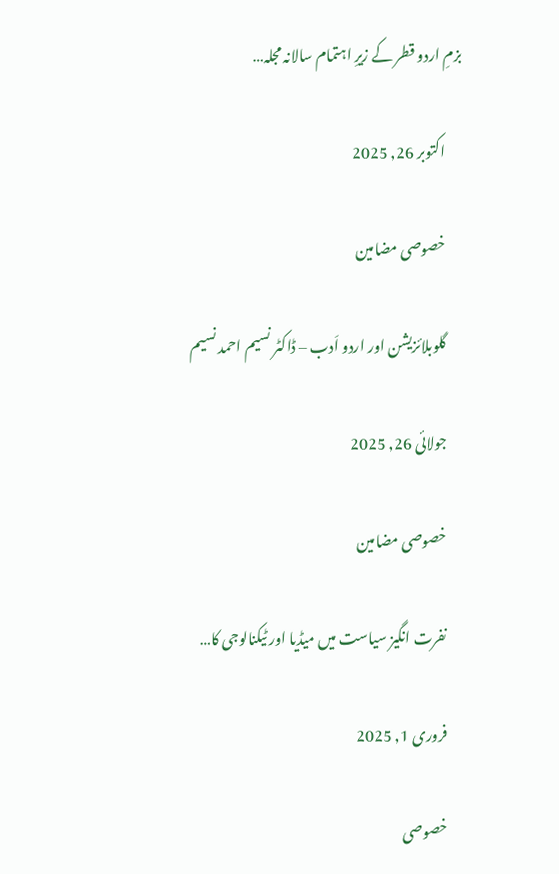بزمِ اردو قطر کے زیرِ اہتمام سالانہ مجلہ…

      اکتوبر 26, 2025

      خصوصی مضامین

      گلوبلائزیشن اور اردو اَدب – ڈاکٹر نسیم احمد نسیم

      جولائی 26, 2025

      خصوصی مضامین

      نفرت انگیز سیاست میں میڈیا اور ٹیکنالوجی کا…

      فروری 1, 2025

      خصوصی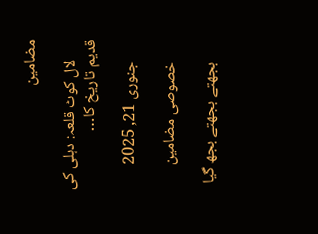مضامین

      لال کوٹ قلعہ: دہلی کی قدیم تاریخ کا…

      جنوری 21, 2025

      خصوصی مضامین

      بجھتے بجھتے بجھ گیا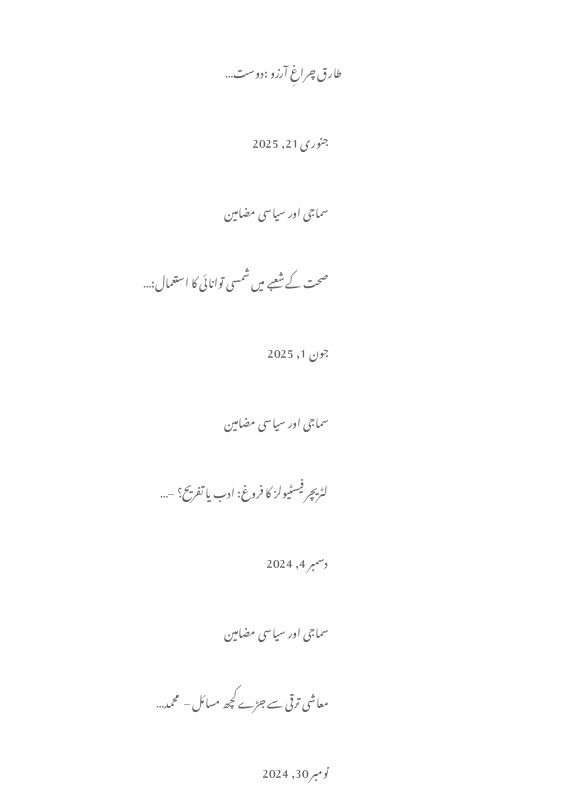طارق چراغِ آرزو :دوست…

      جنوری 21, 2025

      سماجی اور سیاسی مضامین

      صحت کے شعبے میں شمسی توانائی کا استعمال:…

      جون 1, 2025

      سماجی اور سیاسی مضامین

      لٹریچر فیسٹیولز کا فروغ: ادب یا تفریح؟ –…

      دسمبر 4, 2024

      سماجی اور سیاسی مضامین

      معاشی ترقی سے جڑے کچھ مسائل –  محمد…

      نومبر 30, 2024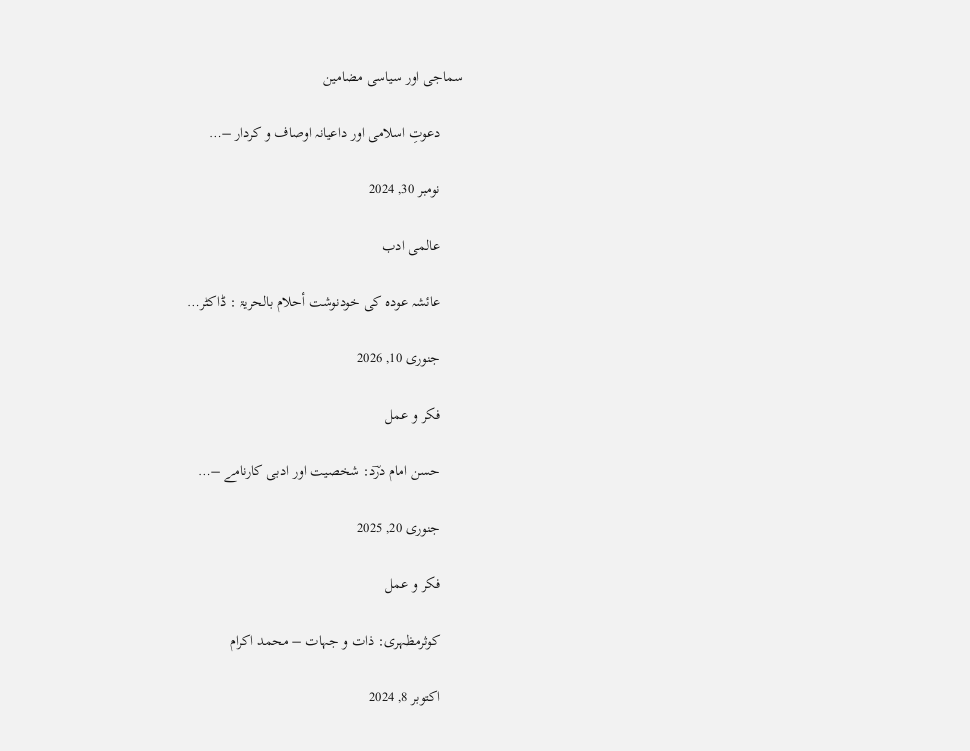سماجی اور سیاسی مضامین

      دعوتِ اسلامی اور داعیانہ اوصاف و کردار –…

      نومبر 30, 2024

      عالمی ادب

      عائشہ عودہ کی خودنوشت أحلام بالحریۃ : ڈاکٹر…

      جنوری 10, 2026

      فکر و عمل

      حسن امام درؔد: شخصیت اور ادبی کارنامے –…

      جنوری 20, 2025

      فکر و عمل

      کوثرمظہری: ذات و جہات – محمد اکرام

      اکتوبر 8, 2024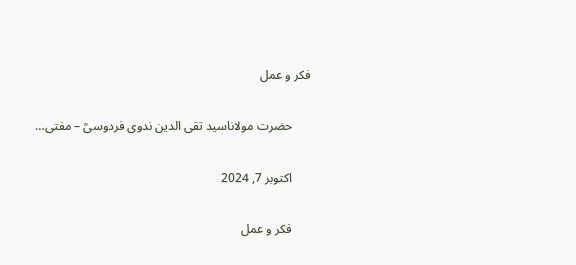فکر و عمل

      حضرت مولاناسید تقی الدین ندوی فردوسیؒ – مفتی…

      اکتوبر 7, 2024

      فکر و عمل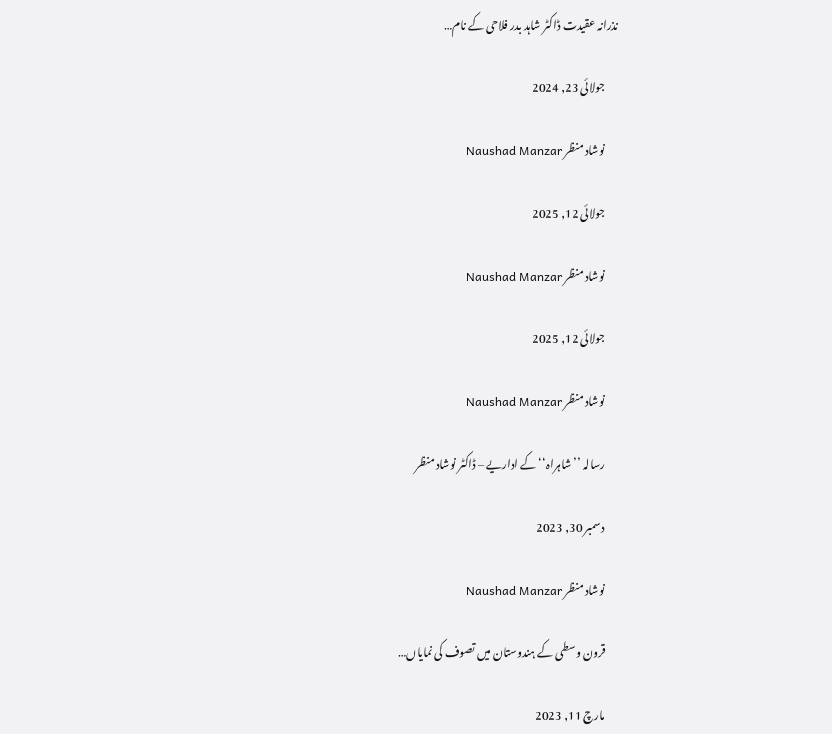نذرانہ عقیدت ڈاکٹر شاہد بدر فلاحی کے نام…

      جولائی 23, 2024

      نوشاد منظر Naushad Manzar

      جولائی 12, 2025

      نوشاد منظر Naushad Manzar

      جولائی 12, 2025

      نوشاد منظر Naushad Manzar

      رسالہ ’’شاہراہ‘‘ کے اداریے – ڈاکٹر نوشاد منظر

      دسمبر 30, 2023

      نوشاد منظر Naushad Manzar

      قرون وسطی کے ہندوستان میں تصوف کی نمایاں…

      مارچ 11, 2023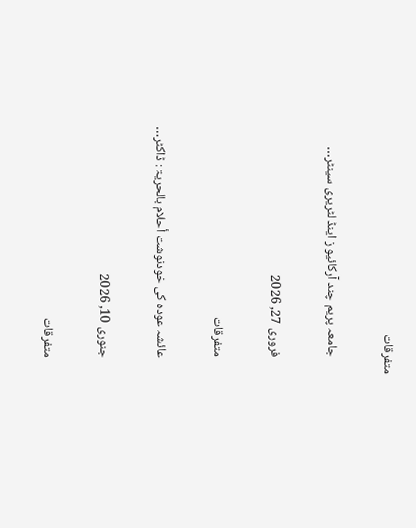متفرقات

      جامعہ پریم چند آرکائیو ز اینڈ لٹریری سینٹر…

      فروری 27, 2026

      متفرقات

      عائشہ عودہ کی خودنوشت أحلام بالحریۃ : ڈاکٹر…

      جنوری 10, 2026

      متفرقات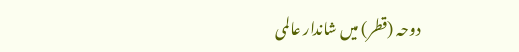دوحہ (قطر) میں شاندار عالمی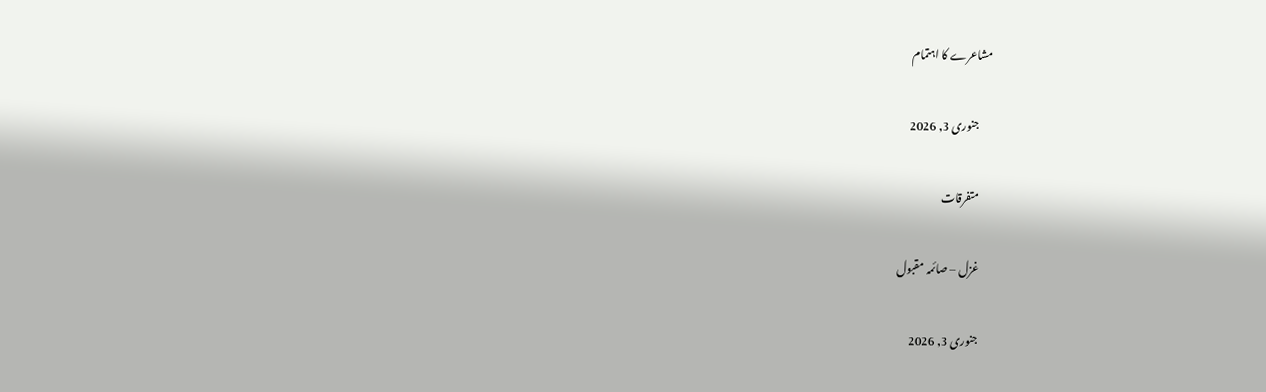مشاعرے کا اہتمام

      جنوری 3, 2026

      متفرقات

      غزل – صائمہ مقبول

      جنوری 3, 2026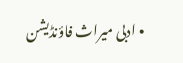• ادبی میراث فاؤنڈیشن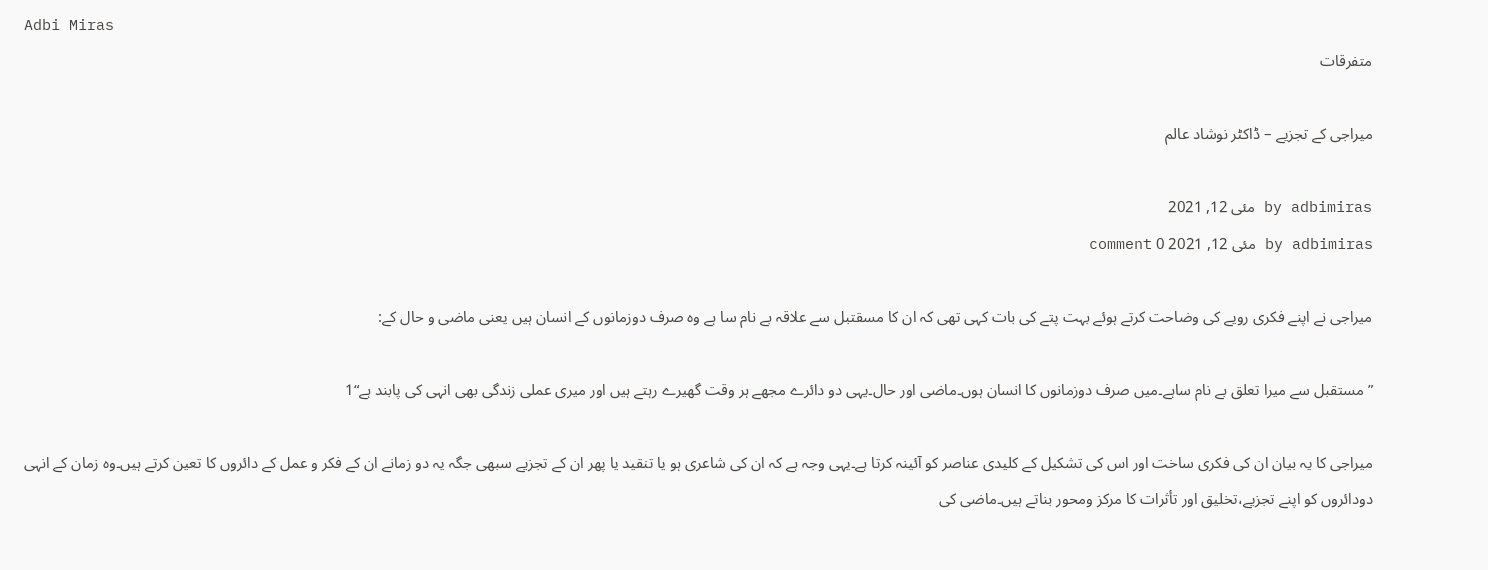Adbi Miras
متفرقات

میراجی کے تجزیے – ڈاکٹر نوشاد عالم

by adbimiras مئی 12, 2021
by adbimiras مئی 12, 2021 0 comment

میراجی نے اپنے فکری رویے کی وضاحت کرتے ہوئے بہت پتے کی بات کہی تھی کہ ان کا مسقتبل سے علاقہ بے نام سا ہے وہ صرف دوزمانوں کے انسان ہیں یعنی ماضی و حال کے:

”مستقبل سے میرا تعلق بے نام ساہے۔میں صرف دوزمانوں کا انسان ہوں۔ماضی اور حال۔یہی دو دائرے مجھے ہر وقت گھیرے رہتے ہیں اور میری عملی زندگی بھی انہی کی پابند ہے“1

میراجی کا یہ بیان ان کی فکری ساخت اور اس کی تشکیل کے کلیدی عناصر کو آئینہ کرتا ہے۔یہی وجہ ہے کہ ان کی شاعری ہو یا تنقید یا پھر ان کے تجزیے سبھی جگہ یہ دو زمانے ان کے فکر و عمل کے دائروں کا تعین کرتے ہیں۔وہ زمان کے انہی دودائروں کو اپنے تجزیے،تخلیق اور تأثرات کا مرکز ومحور بناتے ہیں۔ماضی کی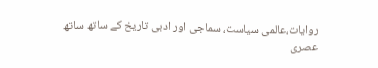روایات،عالمی سیاست، سماجی اور ادبی تاریخ کے ساتھ ساتھ عصری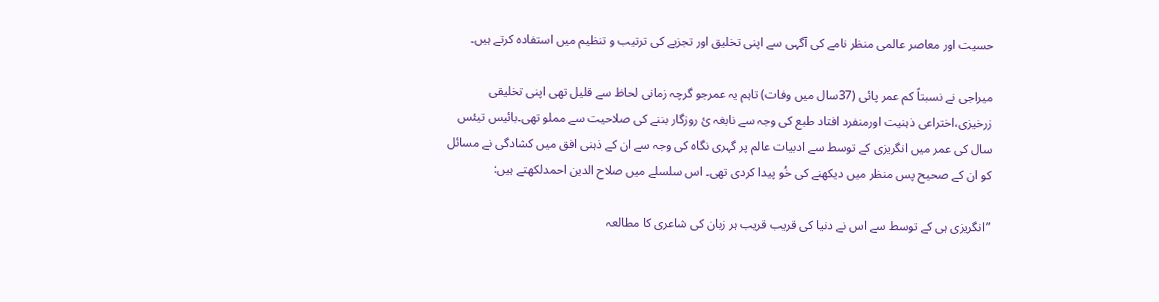حسیت اور معاصر عالمی منظر نامے کی آگہی سے اپنی تخلیق اور تجزیے کی ترتیب و تنظیم میں استفادہ کرتے ہیں۔

میراجی نے نسبتاً کم عمر پائی (37سال میں وفات) تاہم یہ عمرجو گرچہ زمانی لحاظ سے قلیل تھی اپنی تخلیقی زرخیزی،اختراعی ذہنیت اورمنفرد افتاد طبع کی وجہ سے نابغہ ئ روزگار بننے کی صلاحیت سے مملو تھی۔بائیس تیئس سال کی عمر میں انگریزی کے توسط سے ادبیات عالم پر گہری نگاہ کی وجہ سے ان کے ذہنی افق میں کشادگی نے مسائل کو ان کے صحیح پس منظر میں دیکھنے کی خُو پیدا کردی تھی۔ اس سلسلے میں صلاح الدین احمدلکھتے ہیں:

”انگریزی ہی کے توسط سے اس نے دنیا کی قریب قریب ہر زبان کی شاعری کا مطالعہ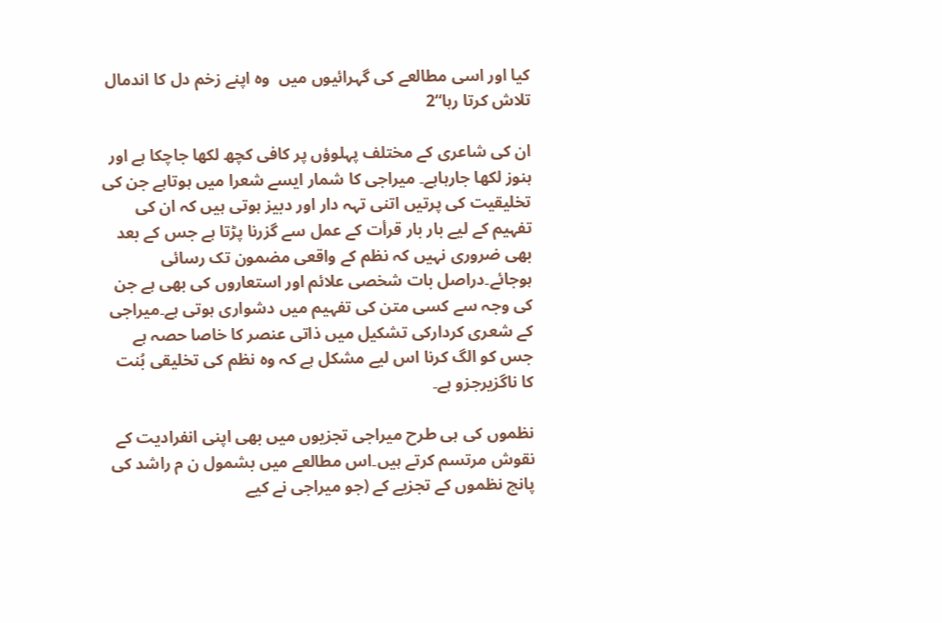کیا اور اسی مطالعے کی گہرائیوں میں  وہ اپنے زخم دل کا اندمال تلاش کرتا رہا“2

ان کی شاعری کے مختلف پہلوؤں پر کافی کچھ لکھا جاچکا ہے اور ہنوز لکھا جارہاہے۔ میراجی کا شمار ایسے شعرا میں ہوتاہے جن کی تخلیقیت کی پرتیں اتنی تہہ دار اور دبیز ہوتی ہیں کہ ان کی تفہیم کے لیے بار بار قرأت کے عمل سے گزرنا پڑتا ہے جس کے بعد بھی ضروری نہیں کہ نظم کے واقعی مضمون تک رسائی ہوجائے۔دراصل بات شخصی علائم اور استعاروں کی بھی ہے جن کی وجہ سے کسی متن کی تفہیم میں دشواری ہوتی ہے۔میراجی کے شعری کردارکی تشکیل میں ذاتی عنصر کا خاصا حصہ ہے جس کو الگ کرنا اس لیے مشکل ہے کہ وہ نظم کی تخلیقی بُنت کا ناگزیرجزو ہے۔

نظموں کی ہی طرح میراجی تجزیوں میں بھی اپنی انفرادیت کے نقوش مرتسم کرتے ہیں۔اس مطالعے میں بشمول ن م راشد کی پانچ نظموں کے تجزیے کے (جو میراجی نے کیے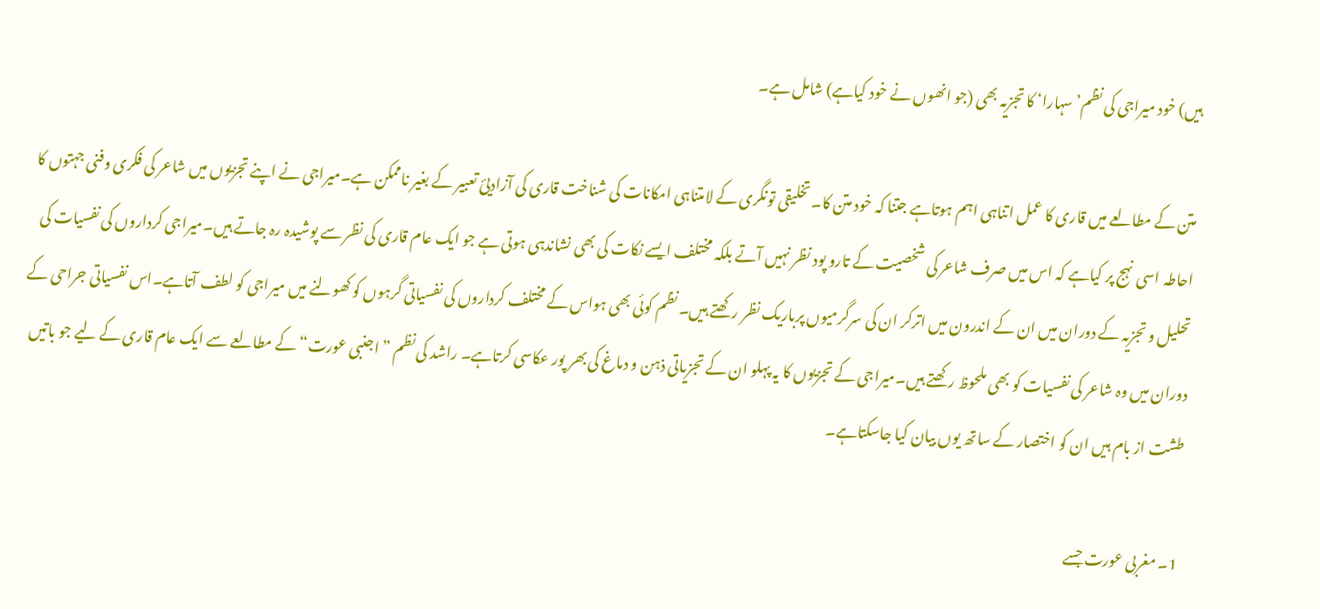ہیں) خود میراجی کی نظم’سہارا‘ کا تجزیہ بھی (جو انھوں نے خود کیاہے) شامل ہے۔

متن کے مطالعے میں قاری کا عمل اتناہی اہم ہوتاہے جتنا کہ خود متن کا۔ تخلیقی تونگری کے لامتناہی امکانات کی شناخت قاری کی آزادیئ تعبیر کے بغیر ناممکن ہے۔میراجی نے اپنے تجزیوں میں شاعر کی فکری وفنی جہتوں کا احاطہ اسی نہج پر کیاہے کہ اس میں صرف شاعر کی شخصیت کے تارو پود نظر نہیں آتے بلکہ مختلف ایسے نکات کی بھی نشاندہی ہوتی ہے جو ایک عام قاری کی نظر سے پوشیدہ رہ جاتے ہیں۔میراجی کرداروں کی نفسیات کی تحلیل و تجزیہ کے دوران میں ان کے اندرون میں اترکر ان کی سرگرمیوں پرباریک نظر رکھتے ہیں۔ نظم کوئی بھی ہواس کے مختلف کرداروں کی نفسیاتی گرہوں کو کھولنے میں میراجی کو لطف آتاہے۔اس نفسیاتی جراحی کے دوران میں وہ شاعر کی نفسیات کو بھی ملحوظ رکھتے ہیں۔میراجی کے تجزیوں کا یہ پہلو ان کے تجزیاتی ذہن و دماغ کی بھر پور عکاسی کرتاہے۔ راشد کی نظم ”اجنبی عورت“ کے مطالعے سے ایک عام قاری کے لیے جو باتیں طشت از بام ہیں ان کو اختصار کے ساتھ یوں بیان کیا جاسکتاہے۔

1۔ مغربی عورت جسے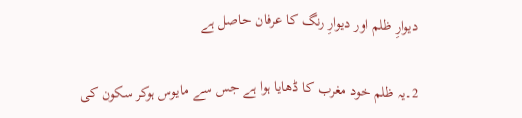دیوارِ ظلم اور دیوارِ رنگ کا عرفان حاصل ہے

2۔یہ ظلم خود مغرب کا ڈھایا ہوا ہے جس سے مایوس ہوکر سکون کی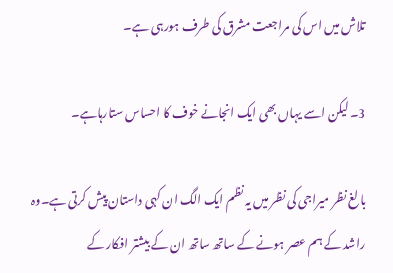تلاش میں اس کی مراجعت مشرق کی طرف ہورہی ہے۔

3۔ لیکن اسے یہاں بھی ایک انجانے خوف کا احساس ستارہاہے۔

بالغ نظر میراجی کی نظر میں یہ نظم ایک الگ ان کہی داستان پیش کرتی ہے۔وہ راشد کے ہم عصر ہونے کے ساتھ ساتھ ان کے بیشتر افکار کے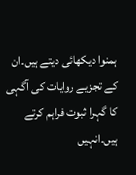ہمنوا دیکھائی دیتے ہیں۔ان کے تجزیے روایات کی آگہی کا گہرا ثبوت فراہم کرتے ہیں۔انہیں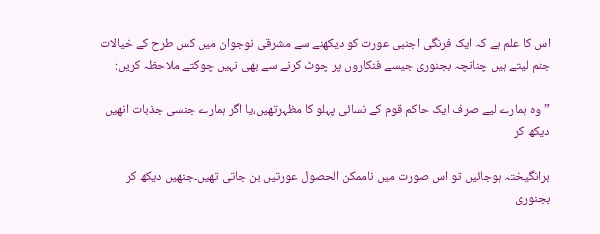اس کا علم ہے کہ ایک فرنگی اجنبی عورت کو دیکھنے سے مشرقی نوجوان میں کس طرح کے خیالات جنم لیتے ہیں چنانچہ بجنوری جیسے فنکاروں پر چوٹ کرنے سے بھی نہیں چوکتے ملاحظہ کریں:

”وہ ہمارے لیے صرف ایک حاکم قوم کے نسائی پہلو کا مظہرتھیں،یا اگر ہمارے جنسی جذبات انھیں دیکھ کر

برانگیختہ ہوجائیں تو اس صورت میں ناممکن الحصول عورتیں بن جاتی تھیں۔جنھیں دیکھ کر بجنوری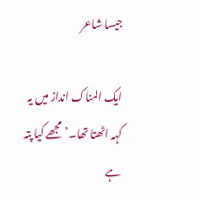جیسا شاعر

ایک المناک انداز میں یہ کہہ اٹھتا تھا۔’مجھے کیا پتہ ہے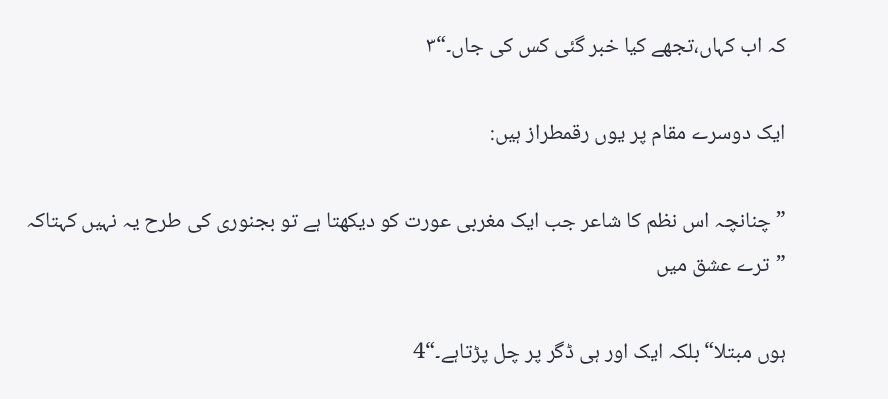کہ اب کہاں،تجھے کیا خبر گئی کس کی جاں۔“۳

ایک دوسرے مقام پر یوں رقمطراز ہیں:

”چنانچہ اس نظم کا شاعر جب ایک مغربی عورت کو دیکھتا ہے تو بجنوری کی طرح یہ نہیں کہتاکہ ”ترے عشق میں

ہوں مبتلا“بلکہ ایک اور ہی ڈگر پر چل پڑتاہے۔“4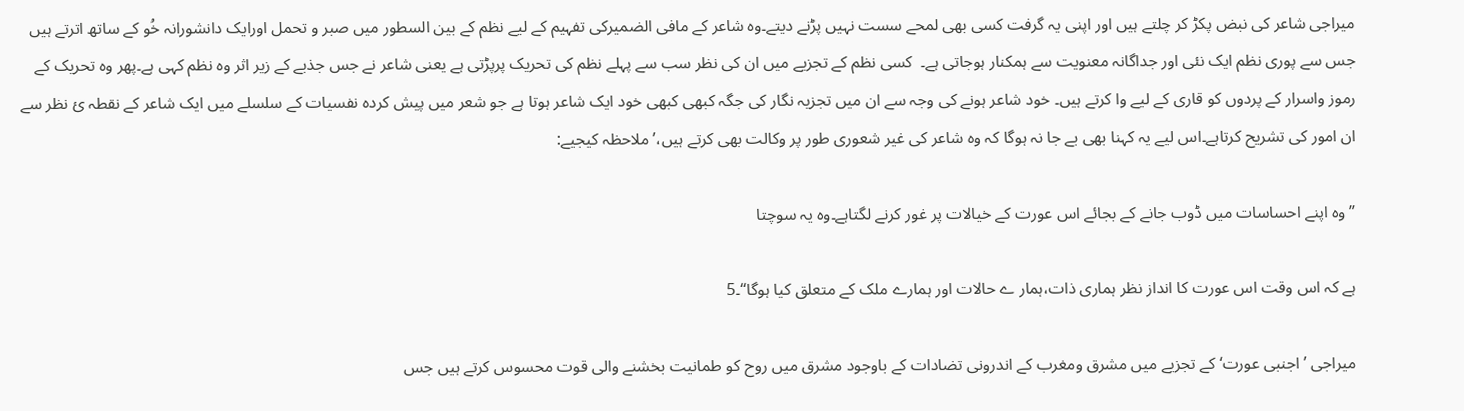میراجی شاعر کی نبض پکڑ کر چلتے ہیں اور اپنی یہ گرفت کسی بھی لمحے سست نہیں پڑنے دیتے۔وہ شاعر کے مافی الضمیرکی تفہیم کے لیے نظم کے بین السطور میں صبر و تحمل اورایک دانشورانہ خُو کے ساتھ اترتے ہیں جس سے پوری نظم ایک نئی اور جداگانہ معنویت سے ہمکنار ہوجاتی ہے۔  کسی نظم کے تجزیے میں ان کی نظر سب سے پہلے نظم کی تحریک پرپڑتی ہے یعنی شاعر نے جس جذبے کے زیر اثر وہ نظم کہی ہے۔پھر وہ تحریک کے رموز واسرار کے پردوں کو قاری کے لیے وا کرتے ہیں۔ خود شاعر ہونے کی وجہ سے ان میں تجزیہ نگار کی جگہ کبھی کبھی خود ایک شاعر ہوتا ہے جو شعر میں پیش کردہ نفسیات کے سلسلے میں ایک شاعر کے نقطہ ئ نظر سے ان امور کی تشریح کرتاہے۔اس لیے یہ کہنا بھی بے جا نہ ہوگا کہ وہ شاعر کی غیر شعوری طور پر وکالت بھی کرتے ہیں،’ملاحظہ کیجیے:

”وہ اپنے احساسات میں ڈوب جانے کے بجائے اس عورت کے خیالات پر غور کرنے لگتاہے۔وہ یہ سوچتا

ہے کہ اس وقت اس عورت کا انداز نظر ہماری ذات،ہمار ے حالات اور ہمارے ملک کے متعلق کیا ہوگا“۔5

میراجی ’اجنبی عورت‘ کے تجزیے میں مشرق ومغرب کے اندرونی تضادات کے باوجود مشرق میں روح کو طمانیت بخشنے والی قوت محسوس کرتے ہیں جس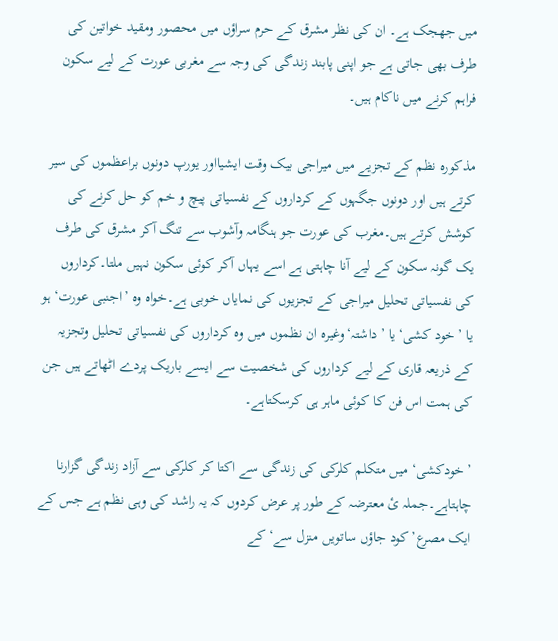میں جھجک ہے۔ ان کی نظر مشرق کے حرم سراؤں میں محصور ومقید خواتین کی طرف بھی جاتی ہے جو اپنی پابند زندگی کی وجہ سے مغربی عورت کے لیے سکون فراہم کرنے میں ناکام ہیں۔

مذکورہ نظم کے تجزیے میں میراجی بیک وقت ایشیااور یورپ دونوں براعظموں کی سیر کرتے ہیں اور دونوں جگہوں کے کرداروں کے نفسیاتی پیچ و خم کو حل کرنے کی کوشش کرتے ہیں۔مغرب کی عورت جو ہنگامہ وآشوب سے تنگ آکر مشرق کی طرف یک گونہ سکون کے لیے آنا چاہتی ہے اسے یہاں آکر کوئی سکون نہیں ملتا۔کرداروں کی نفسیاتی تحلیل میراجی کے تجزیوں کی نمایاں خوبی ہے۔خواہ وہ ’اجنبی عورت‘ ہو یا ’خود کشی‘یا ’داشتہ‘وغیرہ ان نظموں میں وہ کرداروں کی نفسیاتی تحلیل وتجزیہ  کے ذریعہ قاری کے لیے کرداروں کی شخصیت سے ایسے باریک پردے اٹھاتے ہیں جن کی ہمت اس فن کا کوئی ماہر ہی کرسکتاہے۔

’خودکشی‘ میں متکلم کلرکی کی زندگی سے اکتا کر کلرکی سے آزاد زندگی گزارنا چاہتاہے۔جملہ ئ معترضہ کے طور پر عرض کردوں کہ یہ راشد کی وہی نظم ہے جس کے ایک مصرع’کود جاؤں ساتویں منزل سے‘ کے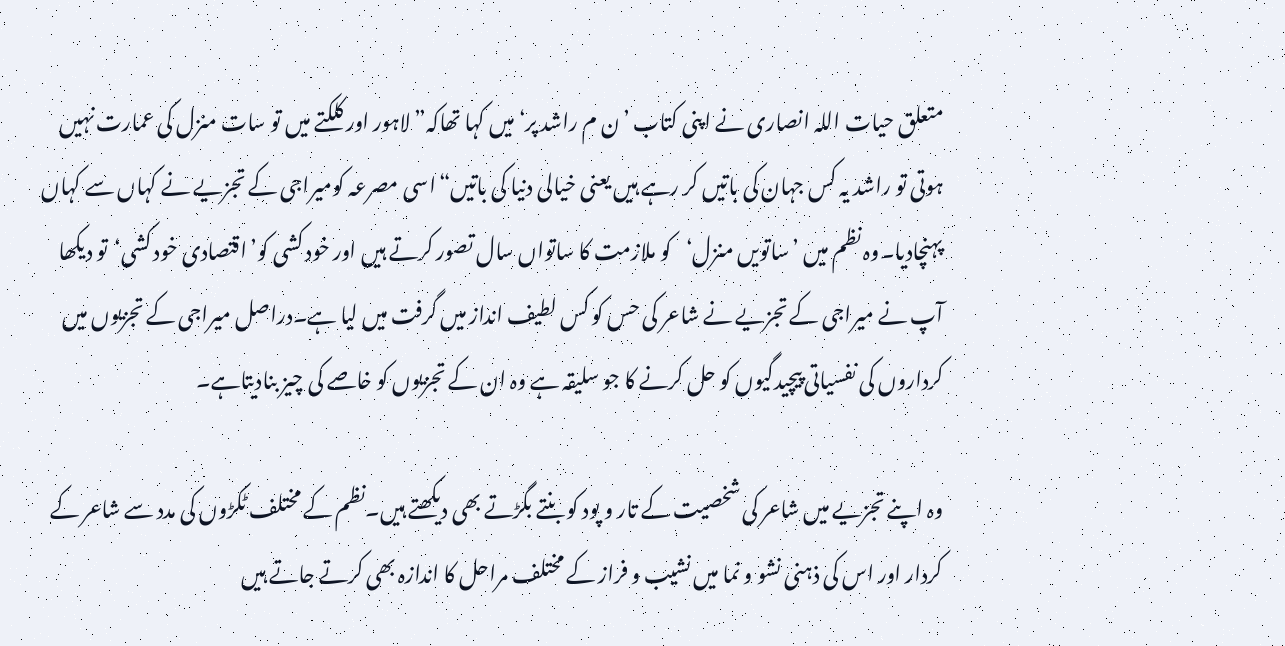متعلق حیات اللہ انصاری نے اپنی کتاب ’ن م راشد پر‘ میں کہا تھاکہ”لاہور اور کلکتے میں تو سات منزل کی عمارت نہیں ہوتی تو راشد یہ کس جہان کی باتیں کر رہے ہیں یعنی خیالی دنیا کی باتیں“اسی مصرعہ کومیراجی کے تجزیے نے کہاں سے کہاں پہنچادیا۔وہ نظم میں ’ساتویں منزل‘کو ملازمت کا ساتواں سال تصور کرتے ہیں اور خود کشی کو’اقتصادی خود کشی‘تو دیکھا آپ نے میراجی کے تجزیے نے شاعر کی حس کو کس لطیف انداز میں گرفت میں لیا ہے۔دراصل میراجی کے تجزیوں میں کرداروں کی نفسیاتی پیچیدگیوں کو حل کرنے کا جو سلیقہ ہے وہ ان کے تجزیوں کو خاصے کی چیز بنادیتاہے۔

وہ اپنے تجزیے میں شاعر کی شخصیت کے تار و پود کو بنتے بگڑتے بھی دیکھتے ہیں۔نظم کے مختلف ٹکڑوں کی مدد سے شاعر کے کردار اور اس کی ذہنی نشو و نما میں نشیب و فراز کے مختلف مراحل کا اندازہ بھی کرتے جاتے ہیں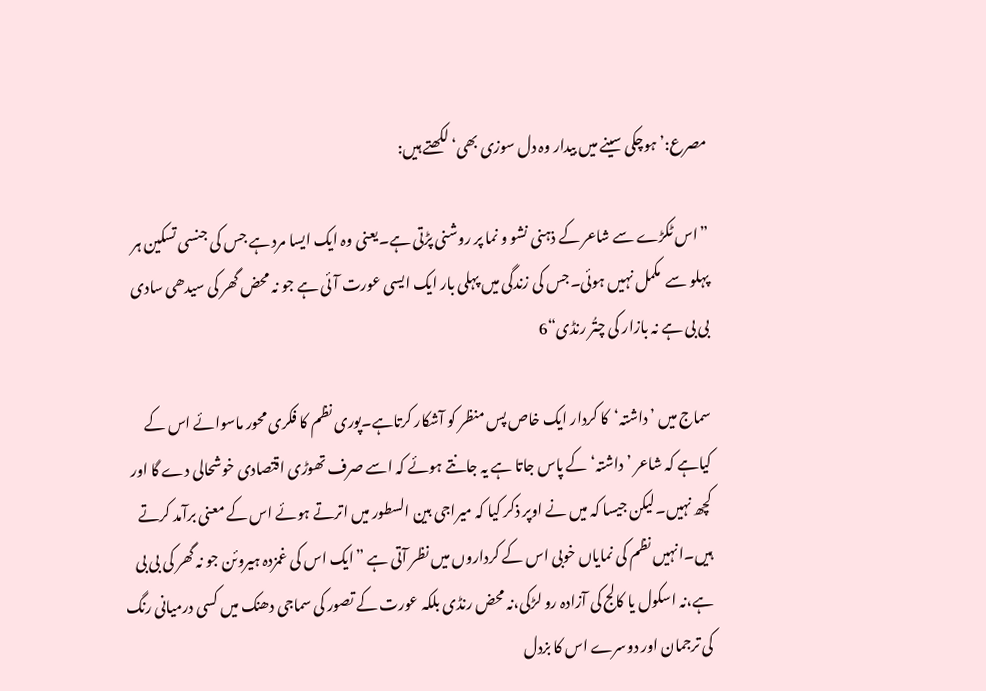مصرع:’ہوچکی سینے میں بیدار وہ دل سوزی بھی‘ لکھتے ہیں:

”اس ٹکڑے سے شاعر کے ذہنی نشو و نما پر روشنی پڑتی ہے۔یعنی وہ ایک ایسا مرد ہے جس کی جنسی تسکین ہر پہلو سے  مکمل نہیں ہوئی۔جس کی زندگی میں پہلی بار ایک ایسی عورت آئی ہے جو نہ محض گھر کی سیدھی سادی بی بی ہے نہ بازار کی چتُر رنڈی“6

سماج میں ’داشتہ‘کا کردار ایک خاص پس منظر کو آشکار کرتاہے۔پوری نظم کا فکری محور ماسوائے اس کے کیاہے کہ شاعر ’داشتہ‘ کے پاس جاتا ہے یہ جانتے ہوئے کہ اسے صرف تھوڑی اقتصادی خوشحالی دے گا اور کچھ نہیں۔لیکن جیسا کہ میں نے اوپر ذکر کیا کہ میراجی بین السطور میں اترتے ہوئے اس کے معنی برآمد کرتے ہیں۔انہیں نظم کی نمایاں خوبی اس کے کرداروں میں نظر آتی ہے ”ایک اس کی غمزدہ ہیروئن جو نہ گھر کی بی بی ہے،نہ اسکول یا کالج کی آزادہ رو لڑکی،نہ محض رنڈی بلکہ عورت کے تصور کی سماجی دھنک میں کسی درمیانی رنگ کی ترجمان اور دوسرے اس کا بزدل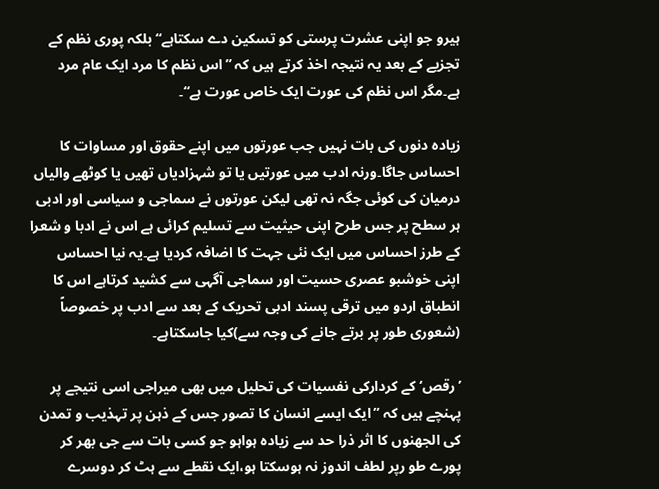ہیرو جو اپنی عشرت پرستی کو تسکین دے سکتاہے“بلکہ پوری نظم کے تجزیے کے بعد یہ نتیجہ اخذ کرتے ہیں کہ ”اس نظم کا مرد ایک عام مرد ہے۔مگر اس نظم کی عورت ایک خاص عورت ہے“۔

زیادہ دنوں کی بات نہیں جب عورتوں میں اپنے حقوق اور مساوات کا احساس جاگا۔ورنہ ادب میں عورتیں یا تو شہزادیاں تھیں یا کوٹھے والیاں درمیان کی کوئی جگہ نہ تھی لیکن عورتوں نے سماجی و سیاسی اور ادبی ہر سطح پر جس طرح اپنی حیثیت سے تسلیم کرائی ہے اس نے ادبا و شعرا کے طرز احساس میں ایک نئی جہت کا اضافہ کردیا ہے۔یہ نیا احساس اپنی خوشبو عصری حسیت اور سماجی آگہی سے کشید کرتاہے اس کا انطباق اردو میں ترقی پسند ادبی تحریک کے بعد سے ادب پر خصوصاً (شعوری طور پر برتے جانے کی وجہ سے)کیا جاسکتاہے۔

’رقص‘ کے کردارکی نفسیات کی تحلیل میں بھی میراجی اسی نتیجے پر پہنچے ہیں کہ ”ایک ایسے انسان کا تصور جس کے ذہن پر تہذیب و تمدن کی الجھنوں کا اثر ذرا حد سے زیادہ ہواہو جو کسی بات سے جی بھر کر پورے طو رپر لطف اندوز نہ ہوسکتا ہو،ایک نقطے سے ہٹ کر دوسرے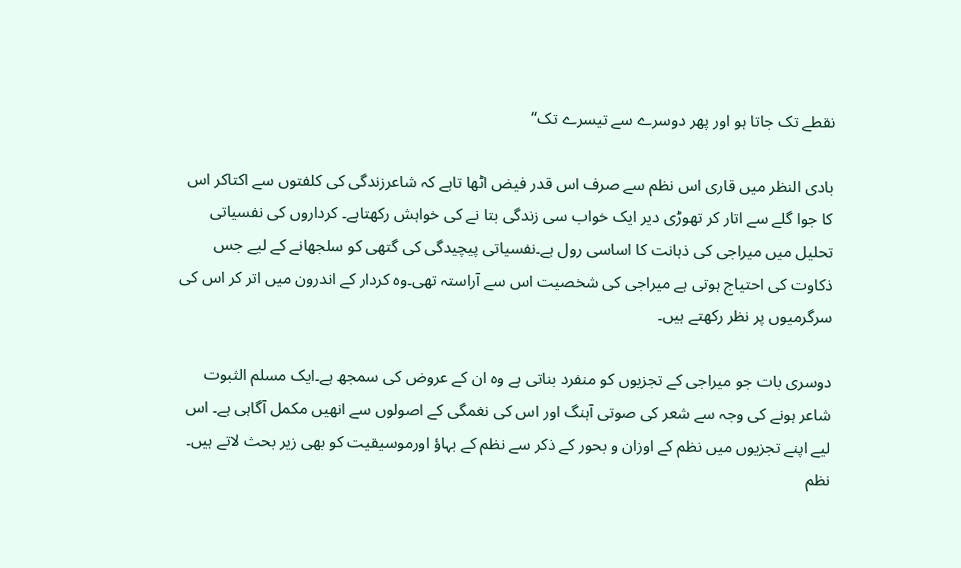نقطے تک جاتا ہو اور پھر دوسرے سے تیسرے تک“

بادی النظر میں قاری اس نظم سے صرف اس قدر فیض اٹھا تاہے کہ شاعرزندگی کی کلفتوں سے اکتاکر اس کا جوا گلے سے اتار کر تھوڑی دیر ایک خواب سی زندگی بتا نے کی خواہش رکھتاہے۔ کرداروں کی نفسیاتی تحلیل میں میراجی کی ذہانت کا اساسی رول ہے۔نفسیاتی پیچیدگی کی گتھی کو سلجھانے کے لیے جس ذکاوت کی احتیاج ہوتی ہے میراجی کی شخصیت اس سے آراستہ تھی۔وہ کردار کے اندرون میں اتر کر اس کی سرگرمیوں پر نظر رکھتے ہیں۔

دوسری بات جو میراجی کے تجزیوں کو منفرد بناتی ہے وہ ان کے عروض کی سمجھ ہے۔ایک مسلم الثبوت شاعر ہونے کی وجہ سے شعر کی صوتی آہنگ اور اس کی نغمگی کے اصولوں سے انھیں مکمل آگاہی ہے۔ اس لیے اپنے تجزیوں میں نظم کے اوزان و بحور کے ذکر سے نظم کے بہاؤ اورموسیقیت کو بھی زیر بحث لاتے ہیں۔ نظم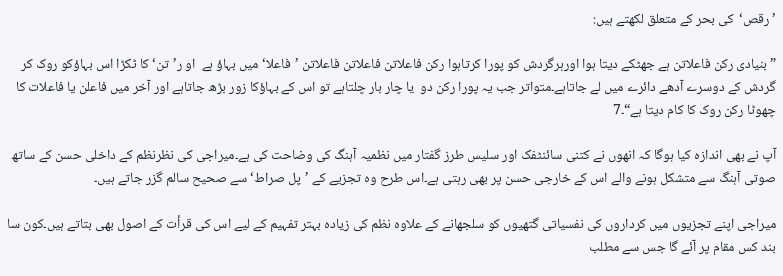’رقص‘کی بحر کے متعلق لکھتے ہیں:

”بنیادی رکن فاعلاتن ہے جھٹکے دیتا ہوا اورہرگردش کو پورا کرتاہوا رکن فاعلاتن فاعلاتن فاعلاتن ’فاعلا‘ میں بہاؤ ہے  او ر’تن‘ کا ٹکڑا اس بہاؤکو روک کر گردش کے دوسرے آدھے دائرے میں لے جاتاہے۔متواتر جب یہ پورا رکن دو  یا چار بار چلتاہے تو اس کے بہاؤکا زور بڑھ جاتاہے اور آخر میں فاعلن یا فاعلات کا چھوٹا رکن روک کا کام دیتا ہے“۔7

آپ نے بھی اندازہ کیا ہوگا کہ انھوں نے کتنی سائنٹفک اور سلیس طرز گفتار میں نظمیہ آہنگ کی وضاحت کی ہے۔میراجی کی نظرنظم کے داخلی حسن کے ساتھ صوتی آہنگ سے متشکل ہونے والے اس کے خارجی حسن پر بھی رہتی ہے۔اس طرح وہ تجزیے کے ’پل صراط‘ سے صحیح سالم گزر جاتے ہیں۔

میراجی اپنے تجزیوں میں کرداروں کی نفسیاتی گتھیوں کو سلجھانے کے علاوہ نظم کی زیادہ بہتر تفہیم کے لیے اس کی قرأت کے اصول بھی بتاتے ہیں۔کون سا بند کس مقام پر آئے گا جس سے مطلب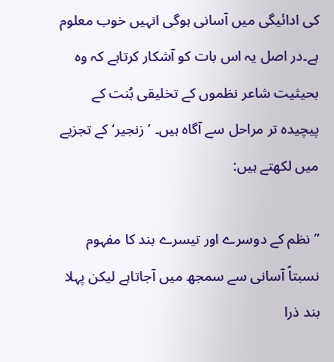کی ادائیگی میں آسانی ہوگی انہیں خوب معلوم ہے۔در اصل یہ اس بات کو آشکار کرتاہے کہ وہ بحیثیت شاعر نظموں کے تخلیقی بُنت کے پیچیدہ تر مراحل سے آگاہ ہیں۔ ’زنجیر‘ کے تجزیے میں لکھتے ہیں:

”نظم کے دوسرے اور تیسرے بند کا مفہوم نسبتاً آسانی سے سمجھ میں آجاتاہے لیکن پہلا بند ذرا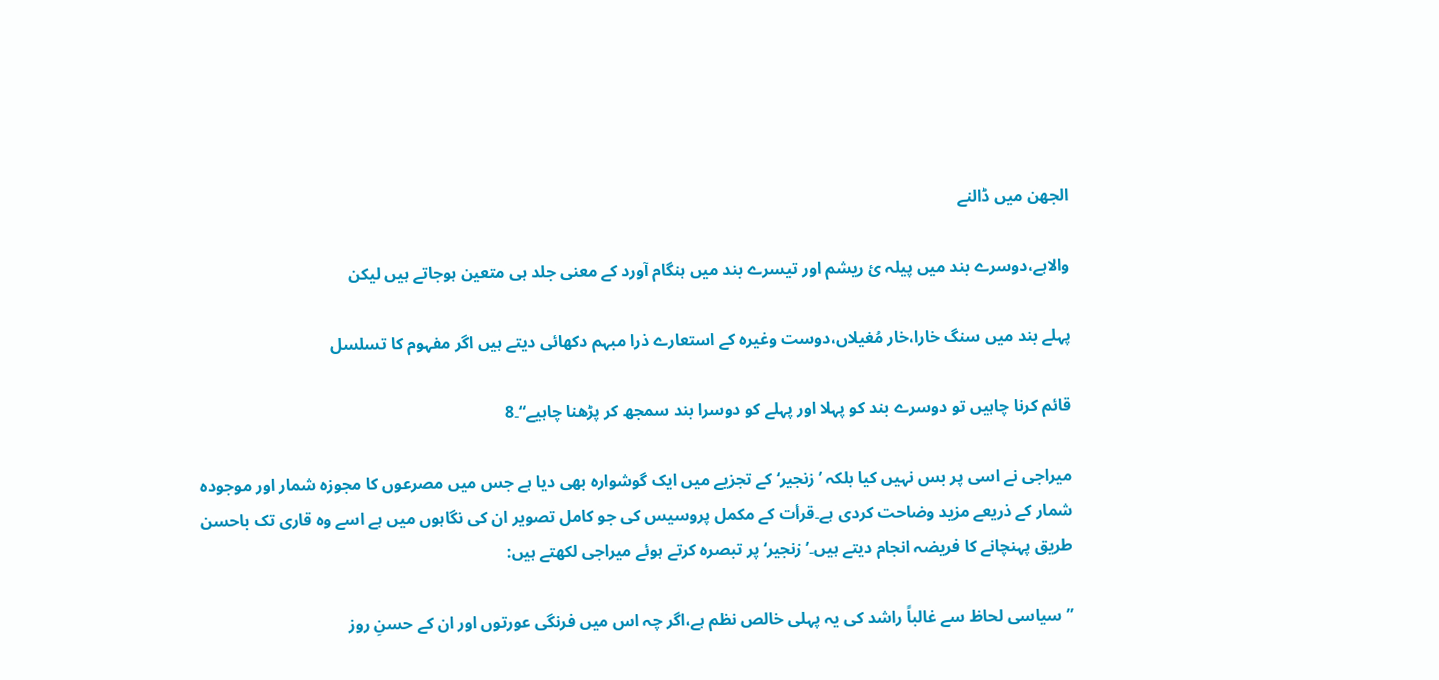الجھن میں ڈالنے

والاہے،دوسرے بند میں پیلہ ئ ریشم اور تیسرے بند میں ہنگام آورد کے معنی جلد ہی متعین ہوجاتے ہیں لیکن

پہلے بند میں سنگ خارا،خار مُغیلاں،دوست وغیرہ کے استعارے ذرا مبہم دکھائی دیتے ہیں اگر مفہوم کا تسلسل

قائم کرنا چاہیں تو دوسرے بند کو پہلا اور پہلے کو دوسرا بند سمجھ کر پڑھنا چاہیے“۔8

میراجی نے اسی پر بس نہیں کیا بلکہ ’زنجیر‘ کے تجزیے میں ایک گوشوارہ بھی دیا ہے جس میں مصرعوں کا مجوزہ شمار اور موجودہ شمار کے ذریعے مزید وضاحت کردی ہے۔قرأت کے مکمل پروسیس کی جو کامل تصویر ان کی نگاہوں میں ہے اسے وہ قاری تک باحسن طریق پہنچانے کا فریضہ انجام دیتے ہیں۔’زنجیر‘پر تبصرہ کرتے ہوئے میراجی لکھتے ہیں:

”سیاسی لحاظ سے غالباً راشد کی یہ پہلی خالص نظم ہے،اگر چہ اس میں فرنگی عورتوں اور ان کے حسنِ روز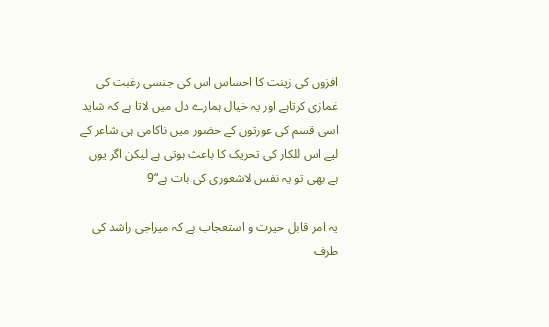افزوں کی زینت کا احساس اس کی جنسی رغبت کی غمازی کرتاہے اور یہ خیال ہمارے دل میں لاتا ہے کہ شاید اسی قسم کی عورتوں کے حضور میں ناکامی ہی شاعر کے لیے اس للکار کی تحریک کا باعث ہوتی ہے لیکن اگر یوں ہے بھی تو یہ نفس لاشعوری کی بات ہے“9

یہ امر قابل حیرت و استعجاب ہے کہ میراجی راشد کی طرف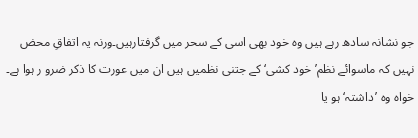جو نشانہ سادھ رہے ہیں وہ خود بھی اسی کے سحر میں گرفتارہیں۔ورنہ یہ اتفاقِ محض نہیں کہ ماسوائے نظم’خود کشی‘ کے جتنی نظمیں ہیں ان میں عورت کا ذکر ضرو ر ہوا ہے۔ خواہ وہ ’داشتہ‘ ہو یا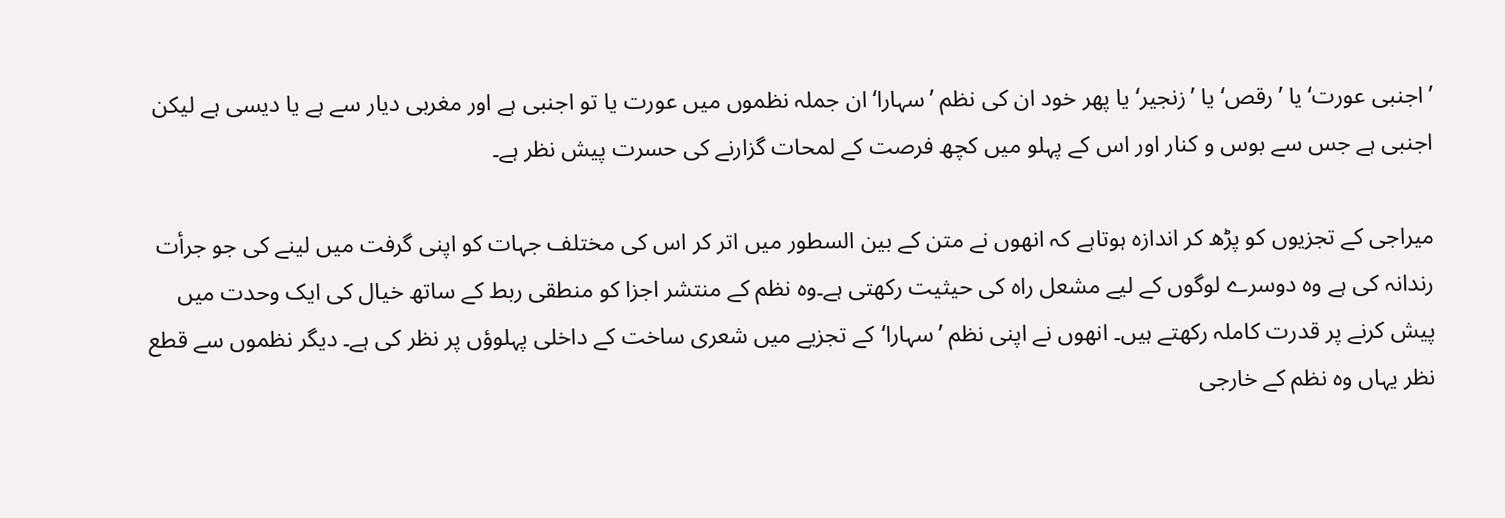’اجنبی عورت‘ یا ’رقص‘ یا ’زنجیر‘ یا پھر خود ان کی نظم ’سہارا‘ ان جملہ نظموں میں عورت یا تو اجنبی ہے اور مغربی دیار سے ہے یا دیسی ہے لیکن اجنبی ہے جس سے بوس و کنار اور اس کے پہلو میں کچھ فرصت کے لمحات گزارنے کی حسرت پیش نظر ہے۔

میراجی کے تجزیوں کو پڑھ کر اندازہ ہوتاہے کہ انھوں نے متن کے بین السطور میں اتر کر اس کی مختلف جہات کو اپنی گرفت میں لینے کی جو جرأت رندانہ کی ہے وہ دوسرے لوگوں کے لیے مشعل راہ کی حیثیت رکھتی ہے۔وہ نظم کے منتشر اجزا کو منطقی ربط کے ساتھ خیال کی ایک وحدت میں پیش کرنے پر قدرت کاملہ رکھتے ہیں۔ انھوں نے اپنی نظم ’سہارا‘کے تجزیے میں شعری ساخت کے داخلی پہلوؤں پر نظر کی ہے۔ دیگر نظموں سے قطع نظر یہاں وہ نظم کے خارجی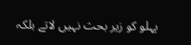پہلو کو زیر بحث نہیں لاتے بلکہ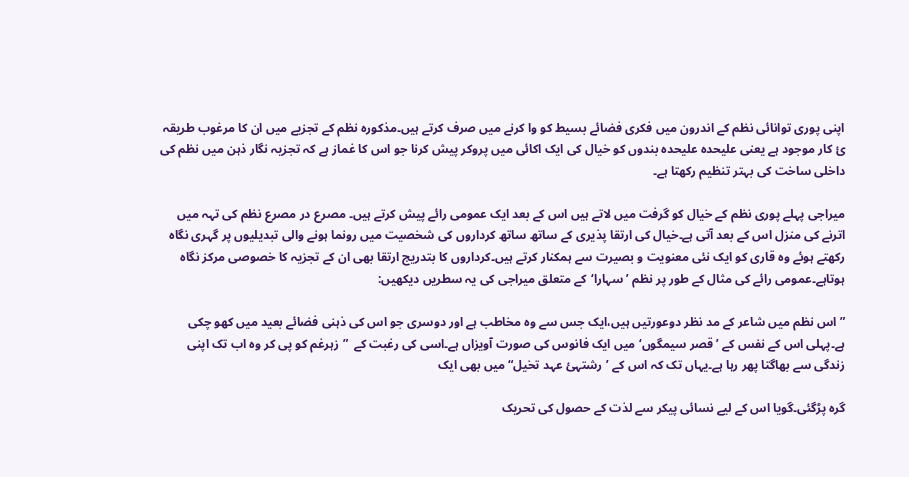اپنی پوری توانائی نظم کے اندرون میں فکری فضائے بسیط کو وا کرنے میں صرف کرتے ہیں۔مذکورہ نظم کے تجزیے میں ان کا مرغوب طریقہ ئ کار موجود ہے یعنی علیحدہ علیحدہ بندوں کو خیال کی ایک اکائی میں پروکر پیش کرنا جو اس کا غماز ہے کہ تجزیہ نگار ذہن میں نظم کی داخلی ساخت کی بہتر تنظیم رکھتا ہے۔

میراجی پہلے پوری نظم کے خیال کو گرفت میں لاتے ہیں اس کے بعد ایک عمومی رائے پیش کرتے ہیں۔ مصرع در مصرع نظم کی تہہ میں اترنے کی منزل اس کے بعد آتی ہے۔خیال کی ارتقا پذیری کے ساتھ ساتھ کرداروں کی شخصیت میں رونما ہونے والی تبدیلیوں پر گہری نگاہ رکھتے ہوئے وہ قاری کو ایک نئی معنویت و بصیرت سے ہمکنار کرتے ہیں۔کرداروں کا بتدریج ارتقا بھی ان کے تجزیہ کا خصوصی مرکز نگاہ ہوتاہے۔عمومی رائے کی مثال کے طور پر نظم ’سہارا‘کے متعلق میراجی کی یہ سطریں دیکھیں:

”اس نظم میں شاعر کے مد نظر دوعورتیں ہیں،ایک جس سے وہ مخاطب ہے اور دوسری جو اس کی ذہنی فضائے بعید میں کھو چکی ہے۔پہلی اس کے نفس کے ’قصر سیمگوں‘ میں ایک فانوس کی صورت آویزاں ہے۔اسی کی رغبت کے  ”زہرغم کو پی کر وہ اب تک اپنی زندگی سے بھاگتا پھر رہا ہے۔یہاں تک کہ اس کے ’رشتہئ عہد تخیل“ میں بھی ایک

گرہ پڑگئی۔گویا اس کے لیے نسائی پیکر سے لذت کے حصول کی تحریک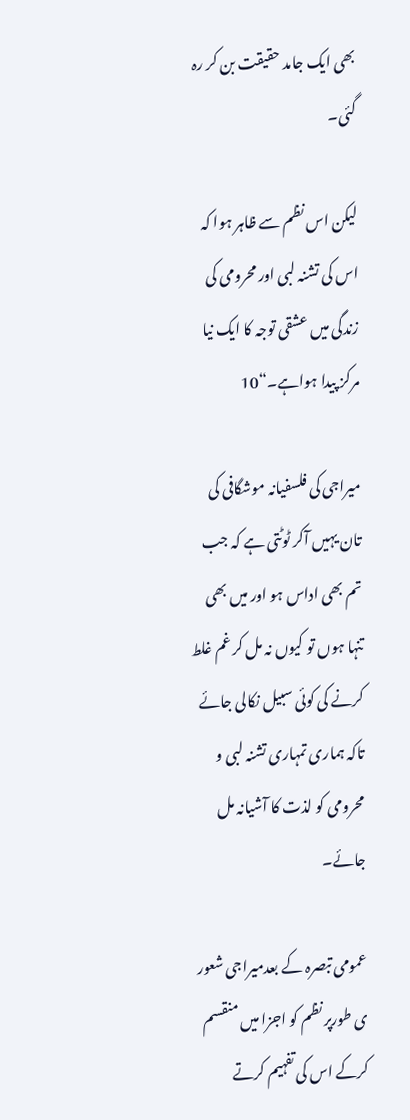بھی ایک جامد حقیقت بن کر رہ گئی۔

لیکن اس نظم سے ظاہر ہوا کہ اس کی تشنہ لبی اور محرومی کی زندگی میں عشقی توجہ کا ایک نیا مرکز پیدا ہواہے۔“10

میراجی کی فلسفیانہ موشگافی کی تان یہیں آکر ٹوٹتی ہے کہ جب تم بھی اداس ہو اور میں بھی تنہا ہوں تو کیوں نہ مل کر غم غلط کرنے کی کوئی سبیل نکالی جائے تاکہ ہماری تمہاری تشنہ لبی و محرومی کو لذت کا آشیانہ مل جائے۔

عمومی تبصرہ کے بعدمیراجی شعور ی طورپر نظم کو اجزا میں منقسم کرکے اس کی تفہیم کرتے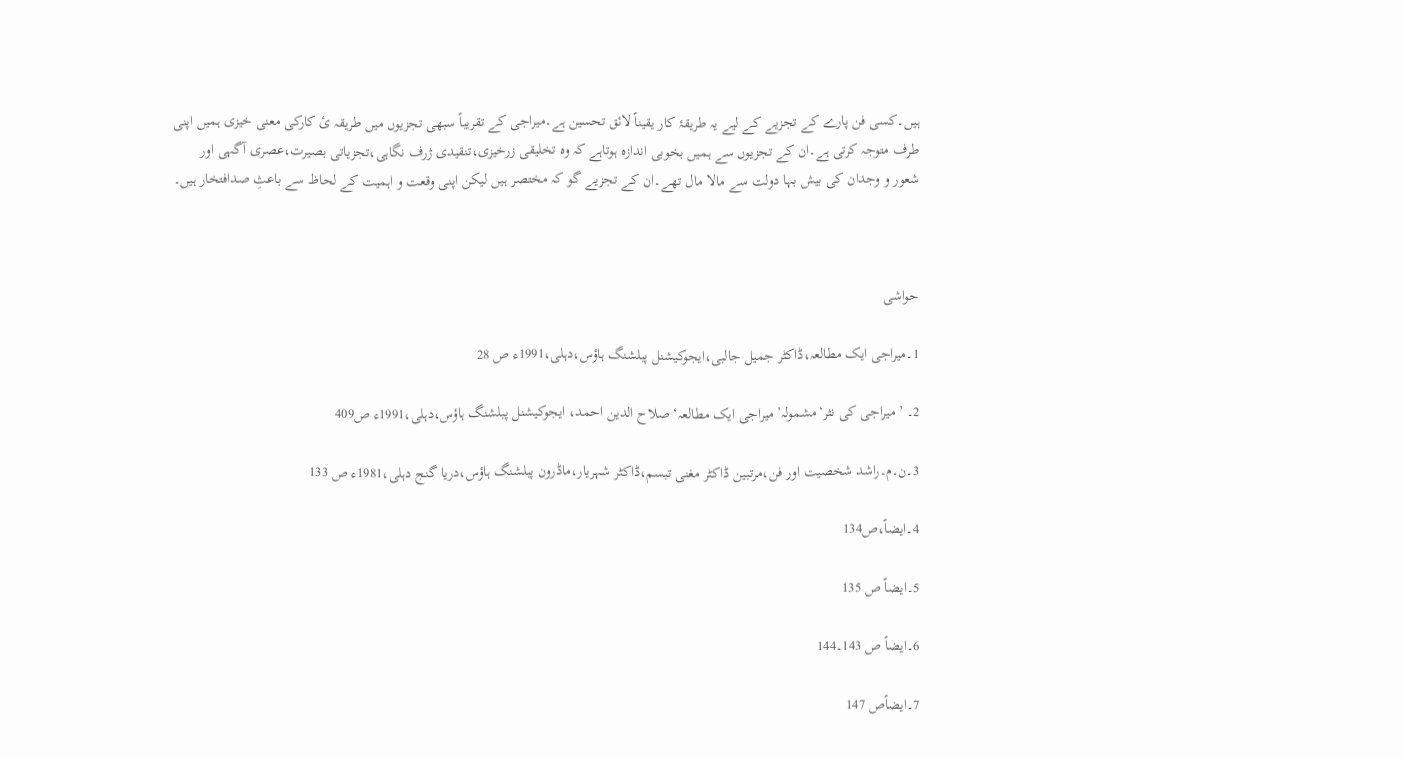ہیں۔کسی فن پارے کے تجزیے کے لیے یہ طریقۂ کار یقیناً لائق تحسین ہے۔میراجی کے تقریباً سبھی تجزیوں میں طریقہ ئ کارکی معنی خیزی ہمیں اپنی طرف متوجہ کرتی ہے۔ان کے تجزیوں سے ہمیں بخوبی اندازہ ہوتاہے کہ وہ تخلیقی زرخیزی،تنقیدی ژرف نگاہی،تجزیاتی بصیرت،عصری آگہی اور شعور و وجدان کی بیش بہا دولت سے مالا مال تھے۔ان کے تجزیے گو کہ مختصر ہیں لیکن اپنی وقعت و اہمیت کے لحاظ سے باعثِ صدافتخار ہیں۔



حواشی

1۔میراجی ایک مطالعہ،ڈاکٹر جمیل جالبی،ایجوکیشنل پبلشنگ ہاؤس،دہلی،1991ء ص 28

2۔ ’میراجی کی نثر‘مشمولہ’میراجی ایک مطالعہ‘ صلاح الدین احمد، ایجوکیشنل پبلشنگ ہاؤس،دہلی،1991ء ص409

3۔ن۔م۔راشد شخصیت اور فن،مرتبین ڈاکٹر مغنی تبسم،ڈاکٹر شہریار،ماڈرون پبلشنگ ہاؤس،دریا گنج دہلی،1981ء ص 133

4۔ایضاً،ص134

5۔ایضاً ص 135

6۔ایضاً ص 143۔144

7۔ایضاًص 147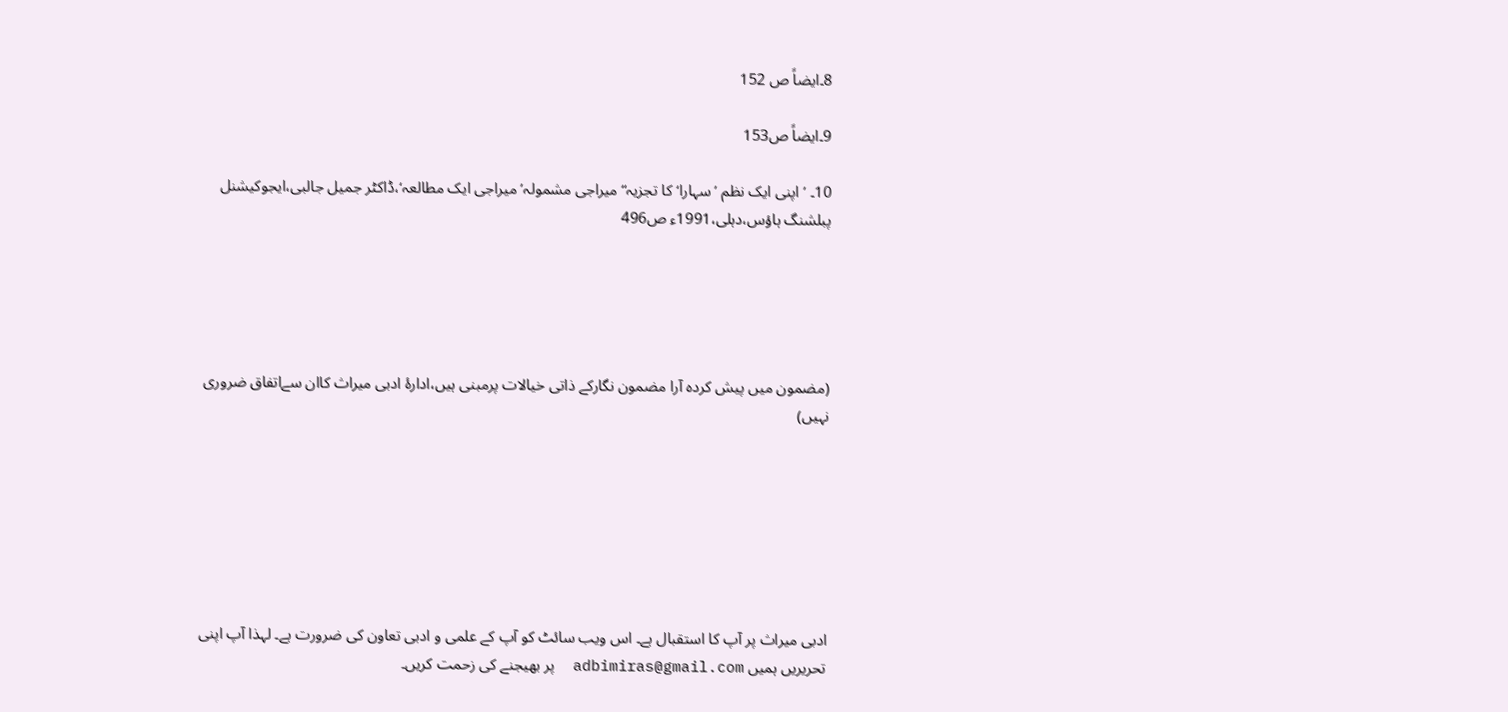8۔ایضاً ص 152

9۔ایضاً ص153

10۔ ’اپنی ایک نظم ’سہارا‘کا تجزیہ“ میراجی مشمولہ’میراجی ایک مطالعہ‘،ڈاکٹر جمیل جالبی،ایجوکیشنل پبلشنگ ہاؤس،دہلی،1991ء ص496





(مضمون میں پیش کردہ آرا مضمون نگارکے ذاتی خیالات پرمبنی ہیں،ادارۂ ادبی میراث کاان سےاتفاق ضروری نہیں)







ادبی میراث پر آپ کا استقبال ہے۔ اس ویب سائٹ کو آپ کے علمی و ادبی تعاون کی ضرورت ہے۔ لہذا آپ اپنی تحریریں ہمیں adbimiras@gmail.com  پر بھیجنے کی زحمت کریں۔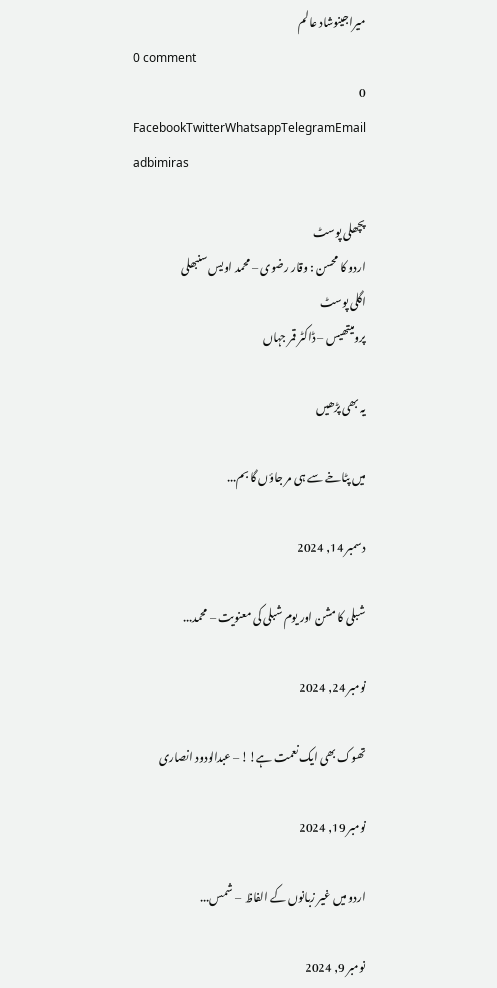میراجینوشاد عالم
0 comment
0
FacebookTwitterWhatsappTelegramEmail
adbimiras

پچھلی پوسٹ
اردو کا محسن : وقار رضوی – محمد اویس سنبھلی
اگلی پوسٹ
پرومیتھیس – ڈاکٹر قمر جہاں

یہ بھی پڑھیں

میں پٹاخے سے ہی مر جاؤں گا بم...

دسمبر 14, 2024

شبلی کا مشن اور یوم شبلی کی معنویت – محمد...

نومبر 24, 2024

تھوک بھی ایک نعمت ہے!! – عبدالودود انصاری

نومبر 19, 2024

اردو میں غیر زبانوں کے الفاظ  – شمس...

نومبر 9, 2024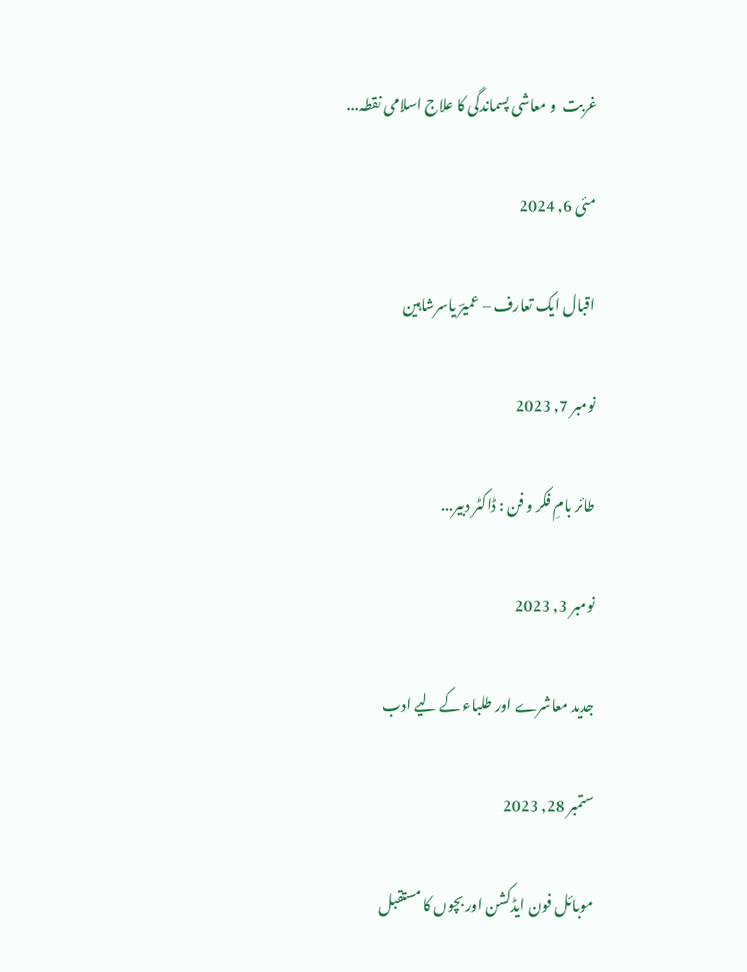غربت  و معاشی پسماندگی کا علاج اسلامی نقطہ...

مئی 6, 2024

اقبال ایک تعارف – عمیرؔ یاسرشاہین

نومبر 7, 2023

طائر بامِ فکر و فن : ڈاکٹر دبیر...

نومبر 3, 2023

جدید معاشرے اور طلباء کے لیے ادب

ستمبر 28, 2023

موبائل فون ایڈکشن اور بچوں کا مستقبل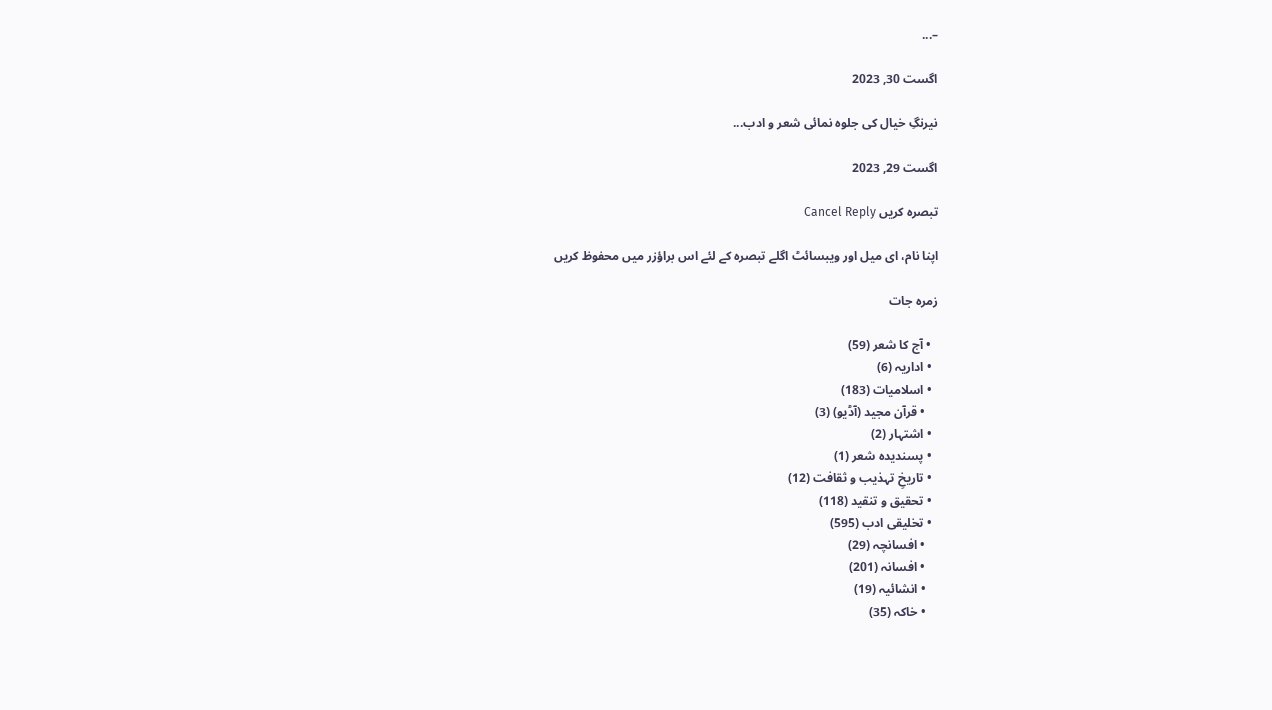–...

اگست 30, 2023

نیرنگِ خیال کی جلوہ نمائی شعر و ادب...

اگست 29, 2023

تبصرہ کریں Cancel Reply

اپنا نام، ای میل اور ویبسائٹ اگلے تبصرہ کے لئے اس براؤزر میں محفوظ کریں

زمرہ جات

  • آج کا شعر (59)
  • اداریہ (6)
  • اسلامیات (183)
    • قرآن مجید (آڈیو) (3)
  • اشتہار (2)
  • پسندیدہ شعر (1)
  • تاریخِ تہذیب و ثقافت (12)
  • تحقیق و تنقید (118)
  • تخلیقی ادب (595)
    • افسانچہ (29)
    • افسانہ (201)
    • انشائیہ (19)
    • خاکہ (35)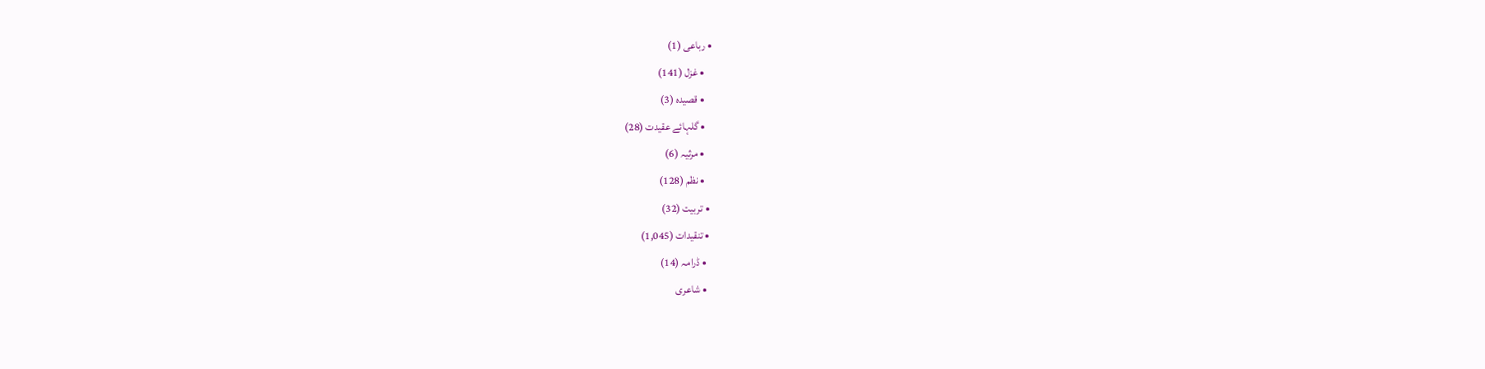• رباعی (1)
    • غزل (141)
    • قصیدہ (3)
    • گلہائے عقیدت (28)
    • مرثیہ (6)
    • نظم (128)
  • تربیت (32)
  • تنقیدات (1,045)
    • ڈرامہ (14)
    • شاعری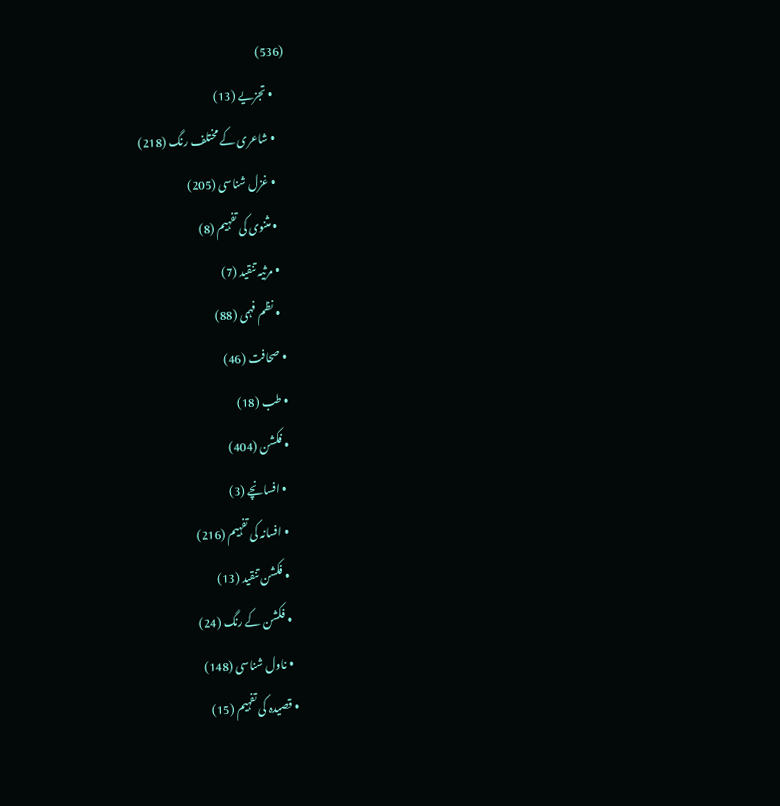(536)
      • تجزیے (13)
      • شاعری کے مختلف رنگ (218)
      • غزل شناسی (205)
      • مثنوی کی تفہیم (8)
      • مرثیہ تنقید (7)
      • نظم فہمی (88)
    • صحافت (46)
    • طب (18)
    • فکشن (404)
      • افسانچے (3)
      • افسانہ کی تفہیم (216)
      • فکشن تنقید (13)
      • فکشن کے رنگ (24)
      • ناول شناسی (148)
    • قصیدہ کی تفہیم (15)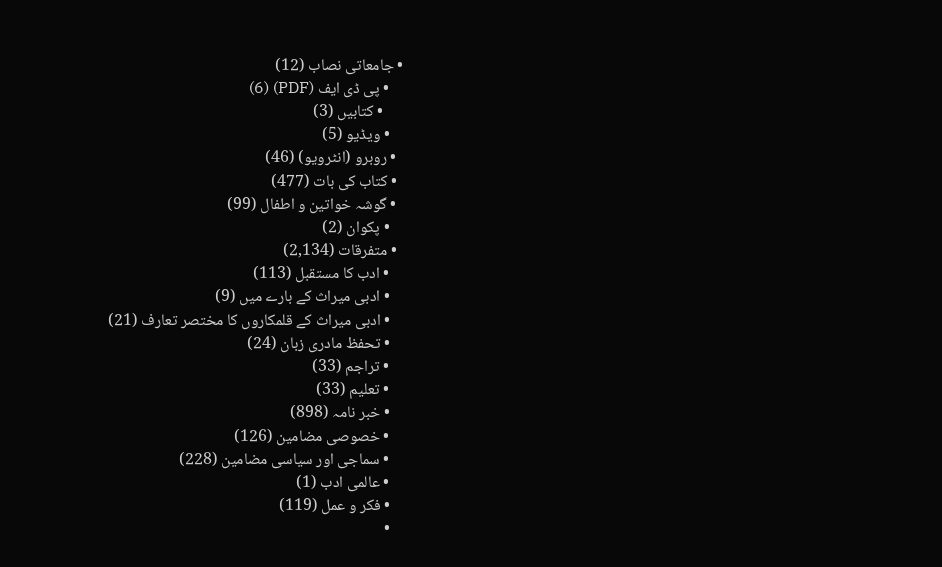• جامعاتی نصاب (12)
    • پی ڈی ایف (PDF) (6)
      • کتابیں (3)
    • ویڈیو (5)
  • روبرو (انٹرویو) (46)
  • کتاب کی بات (477)
  • گوشہ خواتین و اطفال (99)
    • پکوان (2)
  • متفرقات (2,134)
    • ادب کا مستقبل (113)
    • ادبی میراث کے بارے میں (9)
    • ادبی میراث کے قلمکاروں کا مختصر تعارف (21)
    • تحفظ مادری زبان (24)
    • تراجم (33)
    • تعلیم (33)
    • خبر نامہ (898)
    • خصوصی مضامین (126)
    • سماجی اور سیاسی مضامین (228)
    • عالمی ادب (1)
    • فکر و عمل (119)
    •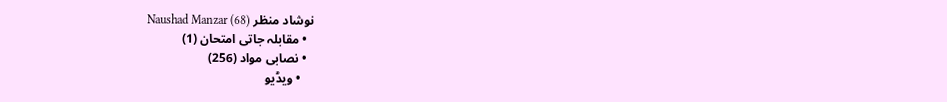نوشاد منظر Naushad Manzar (68)
  • مقابلہ جاتی امتحان (1)
  • نصابی مواد (256)
    • ویڈیو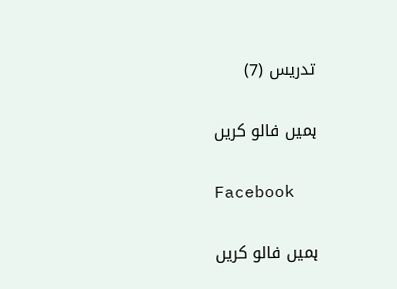تدریس (7)

ہمیں فالو کریں

Facebook

ہمیں فالو کریں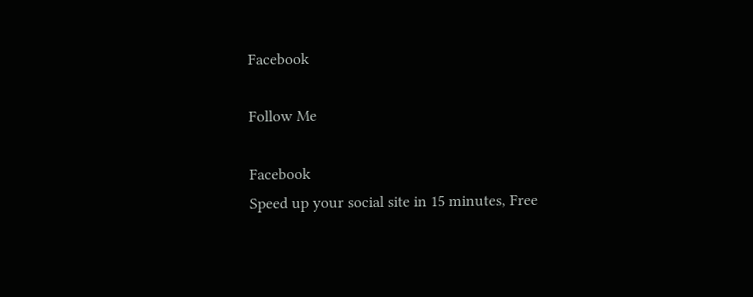Facebook

Follow Me

Facebook
Speed up your social site in 15 minutes, Free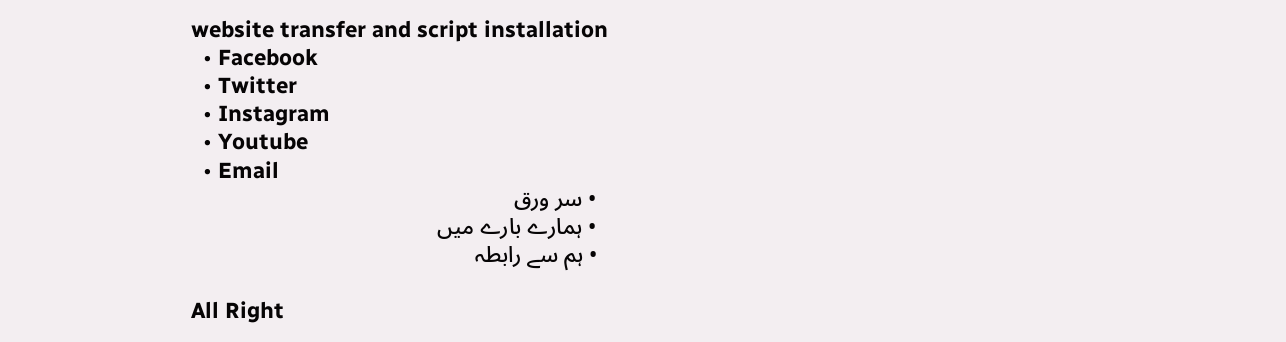website transfer and script installation
  • Facebook
  • Twitter
  • Instagram
  • Youtube
  • Email
  • سر ورق
  • ہمارے بارے میں
  • ہم سے رابطہ

All Right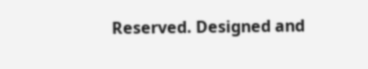Reserved. Designed and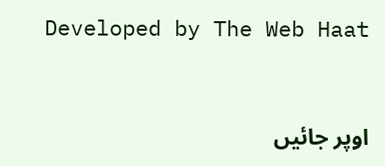Developed by The Web Haat


اوپر جائیں